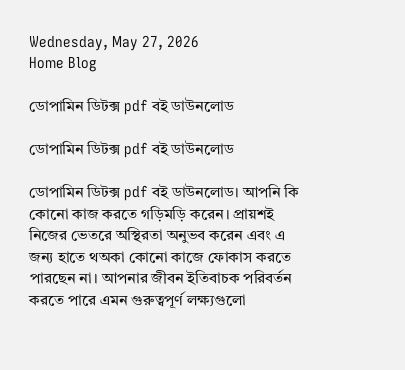Wednesday, May 27, 2026
Home Blog

ডোপামিন ডিটক্স pdf বই ডাউনলোড

ডোপামিন ডিটক্স pdf বই ডাউনলোড

ডোপামিন ডিটক্স pdf বই ডাউনলোড। আপনি কি কোনো কাজ করতে গড়িমড়ি করেন। প্রায়শই নিজের ভেতরে অস্থিরতা অনুভব করেন এবং এ জন্য হাতে থঅকা কোনো কাজে ফোকাস করতে পারছেন না। আপনার জীবন ইতিবাচক পরিবর্তন করতে পারে এমন গুরুত্বপূর্ণ লক্ষ্যগুলো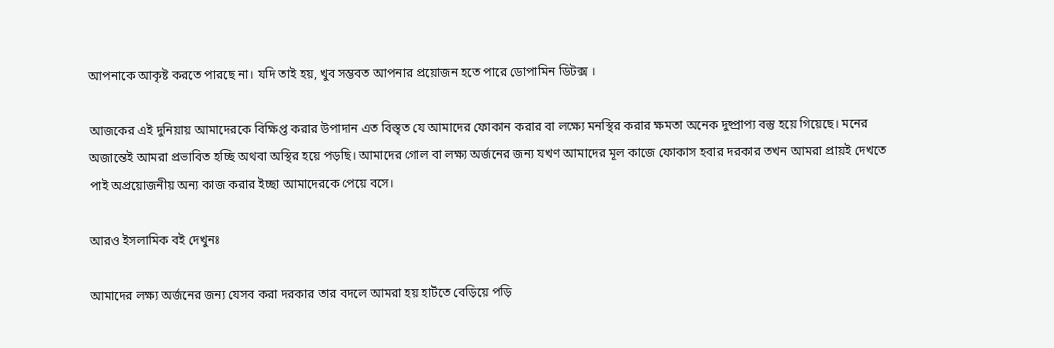আপনাকে আকৃষ্ট করতে পারছে না। যদি তাই হয়, খুব সম্ভবত আপনার প্রয়োজন হতে পারে ডোপামিন ডিটক্স ।

আজকের এই দুনিয়ায় আমাদেরকে বিক্ষিপ্ত করার উপাদান এত বিস্তৃত যে আমাদের ফোকান করার বা লক্ষ্যে মনস্থির করার ক্ষমতা অনেক দুষ্প্রাপ্য বস্তু হয়ে গিয়েছে। মনের অজান্তেই আমরা প্রভাবিত হচ্ছি অথবা অস্থির হয়ে পড়ছি। আমাদের গোল বা লক্ষ্য অর্জনের জন্য যখণ আমাদের মূল কাজে ফোকাস হবার দরকার তখন আমরা প্রায়ই দেখতে পাই অপ্রয়োজনীয় অন্য কাজ করার ইচ্ছা আমাদেরকে পেয়ে বসে।

আরও ইসলামিক বই দেখুনঃ

আমাদের লক্ষ্য অর্জনের জন্য যেসব করা দরকার তার বদলে আমরা হয় হাটঁতে বেড়িয়ে পড়ি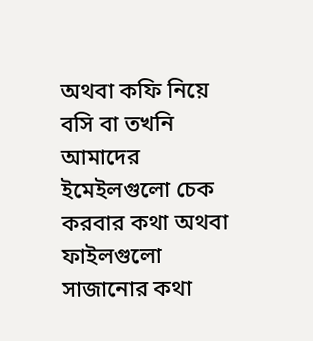অথবা কফি নিয়ে বসি বা তখনি আমাদের ইমেইলগুলো চেক করবার কথা অথবা ফাইলগুলো সাজানোর কথা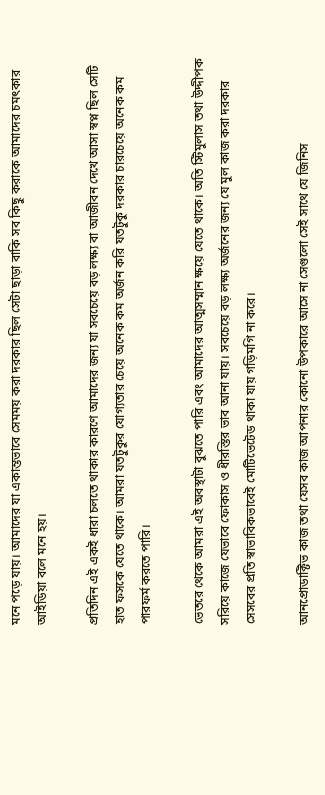মনে পড়ে যায়। আমাদের যা একান্তভাবে সেমময় করা দরকার ছিল সেটা ছাড়া বাকি সব কিছু করাকে আমাদের চমৎকার আইডিয়া বলে মনে হয়।

প্রতিদিন এই একই ধারা চলতে থাকার কারণে আমাদের জন্য যা সবচেয়ে বড় লক্ষ্য বা আজীবন দেখে আসা স্বপ্ন ছিল সেটি হাত ফসকে যেতে থাকে। আমরা যতটুকুর যোগ্যতার চেয়ে অনেক কম অর্জন করি যতটুকু দরকার চারচেয়ে অনেক কম পারফর্ম করতে পারি।

ভেতরে থেকে আমরা এই অবস্থাটা বুঝতে পারি এবং আমাদের আত্মসম্মান ক্ষয়ে যেতে থাকে। অতি স্টিমুলাস তথা উদ্দীপক সরিয়ে কাজে যেভাবে ফোকাস ও ধীরস্তির ভাব আনা যায়। সবচেয়ে বড় লক্ষ্য অর্জনের জন্য যে মুল কাজ করা দরকার সেসবের প্রতি স্বাভাবিকভাবেই মোটিভেটেড থাকা যায় গড়িমগি না করে।

আনপ্রোডাক্টিভ কাজ তথা যেসব কাজ আপনার কোনো উপকারে আসে না সেগুলো সেই সাথে যে জিনিস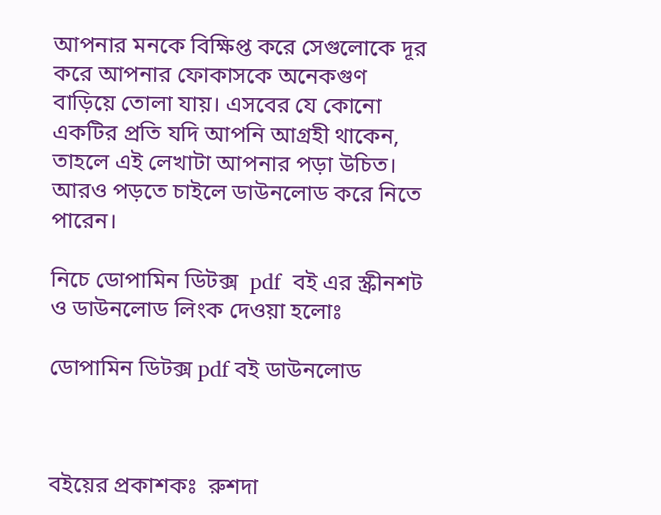আপনার মনকে বিক্ষিপ্ত করে সেগুলোকে দূর করে আপনার ফোকাসকে অনেকগুণ বাড়িয়ে তোলা যায়। এসবের যে কোনো একটির প্রতি যদি আপনি আগ্রহী থাকেন, তাহলে এই লেখাটা আপনার পড়া উচিত। আরও পড়তে চাইলে ডাউনলোড করে নিতে পারেন।

নিচে ডোপামিন ডিটক্স  pdf  বই এর স্ক্রীনশট ও ডাউনলোড লিংক দেওয়া হলোঃ

ডোপামিন ডিটক্স pdf বই ডাউনলোড



বইয়ের প্রকাশকঃ  রুশদা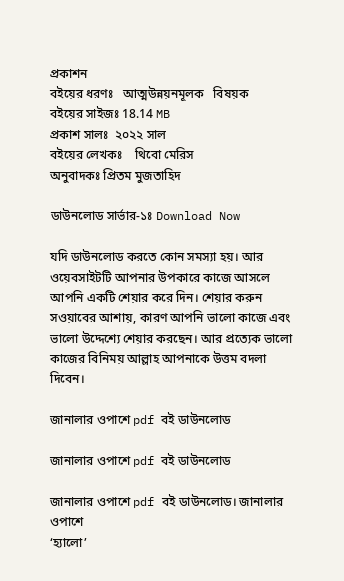প্রকাশন
বইয়ের ধরণঃ   আত্মউন্নয়নমূলক   বিষয়ক
বইয়ের সাইজঃ 18.14 MB
প্রকাশ সালঃ  ২০২২ সাল
বইয়ের লেখকঃ    থিবো মেরিস
অনুবাদকঃ প্রিতম মুজতাহিদ

ডাউনলোড সার্ভার-১ঃ Download Now

যদি ডাউনলোড করতে কোন সমস্যা হয়। আর ওয়েবসাইটটি আপনার উপকারে কাজে আসলে আপনি একটি শেয়ার করে দিন। শেয়ার করুন সওয়াবের আশায়, কারণ আপনি ভালো কাজে এবং ভালো উদ্দেশ্যে শেয়ার করছেন। আর প্রত্যেক ভালো কাজের বিনিময় আল্লাহ আপনাকে উত্তম বদলা দিবেন।

জানালার ওপাশে pdf বই ডাউনলোড

জানালার ওপাশে pdf বই ডাউনলোড

জানালার ওপাশে pdf বই ডাউনলোড। জানালার ওপাশে
‘হ্যালো’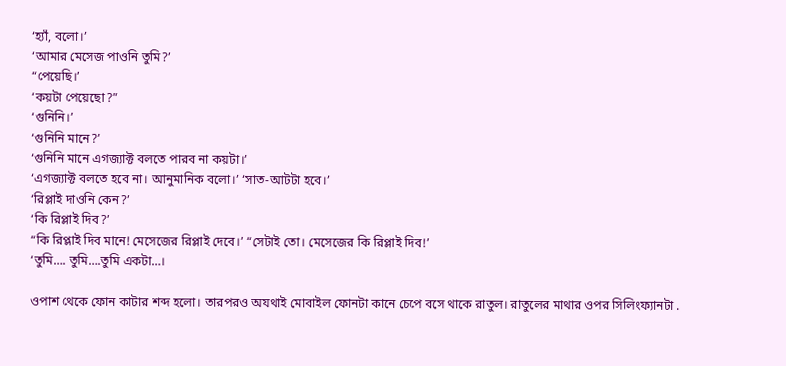‘হ্যাঁ, বলো।’
‘আমার মেসেজ পাওনি তুমি?’
“পেয়েছি।’
‘কয়টা পেয়েছো?”
‘গুনিনি।’
‘গুনিনি মানে?’
‘গুনিনি মানে এগজ্যাক্ট বলতে পারব না কয়টা।’
‘এগজ্যাক্ট বলতে হবে না। আনুমানিক বলো।’ ‘সাত-আটটা হবে।’
‘রিপ্লাই দাওনি কেন?’
‘কি রিপ্লাই দিব?’
“কি রিপ্লাই দিব মানে! মেসেজের রিপ্লাই দেবে।’ “সেটাই তো। মেসেজের কি রিপ্লাই দিব!’
‘তুমি…. তুমি….তুমি একটা…।

ওপাশ থেকে ফোন কাটার শব্দ হলো। তারপরও অযথাই মোবাইল ফোনটা কানে চেপে বসে থাকে রাতুল। রাতুলের মাথার ওপর সিলিংফ্যানটা .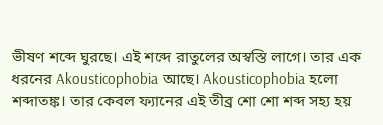ভীষণ শব্দে ঘুরছে। এই শব্দে রাতুলের অস্বস্তি লাগে। তার এক ধরনের Akousticophobia আছে। Akousticophobia হলো শব্দাতঙ্ক। তার কেবল ফ্যানের এই তীব্র শো শো শব্দ সহ্য হয়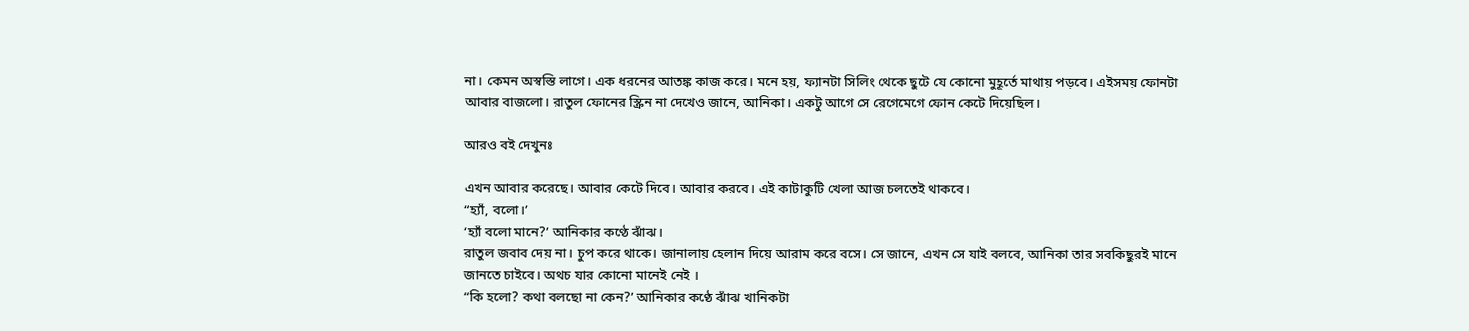না। কেমন অস্বস্তি লাগে। এক ধরনের আতঙ্ক কাজ করে। মনে হয়, ফ্যানটা সিলিং থেকে ছুটে যে কোনো মুহূর্তে মাথায় পড়বে। এইসময় ফোনটা আবার বাজলো। রাতুল ফোনের স্ক্রিন না দেখেও জানে, আনিকা। একটু আগে সে রেগেমেগে ফোন কেটে দিয়েছিল।

আরও বই দেখুনঃ

এখন আবার করেছে। আবার কেটে দিবে। আবার করবে। এই কাটাকুটি খেলা আজ চলতেই থাকবে।
“হ্যাঁ, বলো।’
‘হ্যাঁ বলো মানে?’ আনিকার কণ্ঠে ঝাঁঝ।
রাতুল জবাব দেয় না। চুপ করে থাকে। জানালায় হেলান দিয়ে আরাম করে বসে। সে জানে, এখন সে যাই বলবে, আনিকা তার সবকিছুরই মানে জানতে চাইবে। অথচ যার কোনো মানেই নেই ।
“কি হলো? কথা বলছো না কেন?’ আনিকার কণ্ঠে ঝাঁঝ খানিকটা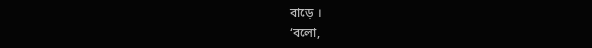বাড়ে ।
‘বলো,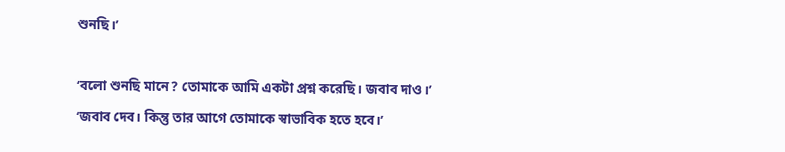শুনছি।’

‘বলো শুনছি মানে? তোমাকে আমি একটা প্রশ্ন করেছি। জবাব দাও।’
‘জবাব দেব। কিন্তু তার আগে তোমাকে স্বাভাবিক হতে হবে।’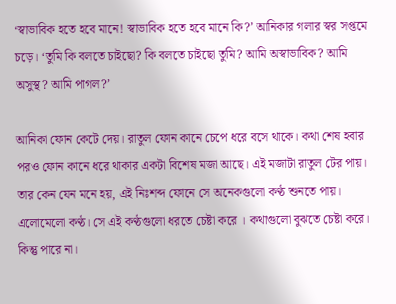‘স্বাভাবিক হতে হবে মানে! স্বাভাবিক হতে হবে মানে কি?’ আনিকার গলার স্বর সপ্তমে চড়ে। ‘তুমি কি বলতে চাইছো? কি বলতে চাইছো তুমি? আমি অস্বাভাবিক? আমি অসুস্থ? আমি পাগল?’

আনিকা ফোন কেটে দেয়। রাতুল ফোন কানে চেপে ধরে বসে থাকে। কথা শেষ হবার পরও ফোন কানে ধরে থাকার একটা বিশেষ মজা আছে। এই মজাটা রাতুল টের পায়। তার কেন যেন মনে হয়, এই নিঃশব্দ ফোনে সে অনেকগুলো কণ্ঠ শুনতে পায়। এলোমেলো কণ্ঠ। সে এই কণ্ঠগুলো ধরতে চেষ্টা করে । কথাগুলো বুঝতে চেষ্টা করে। কিন্তু পারে না।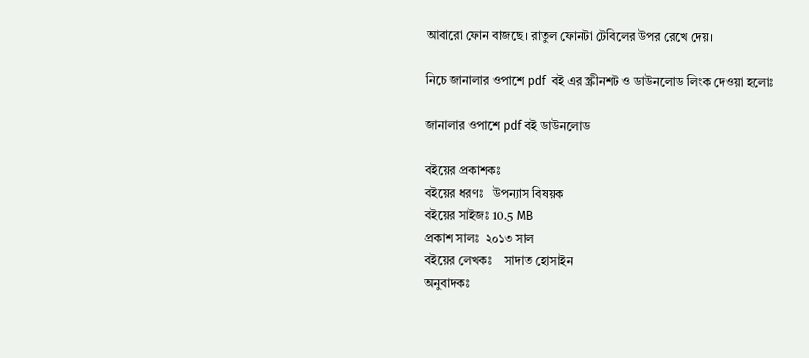আবারো ফোন বাজছে। রাতুল ফোনটা টেবিলের উপর রেখে দেয়।

নিচে জানালার ওপাশে pdf  বই এর স্ক্রীনশট ও ডাউনলোড লিংক দেওয়া হলোঃ

জানালার ওপাশে pdf বই ডাউনলোড

বইয়ের প্রকাশকঃ
বইয়ের ধরণঃ   উপন্যাস বিষয়ক
বইয়ের সাইজঃ 10.5 MB
প্রকাশ সালঃ  ২০১৩ সাল
বইয়ের লেখকঃ    সাদাত হোসাইন
অনুবাদকঃ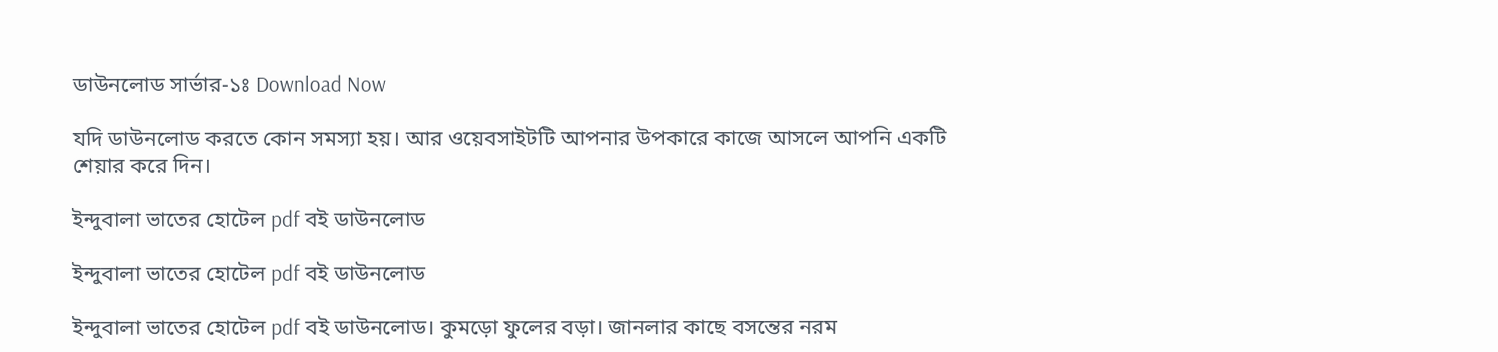ডাউনলোড সার্ভার-১ঃ Download Now

যদি ডাউনলোড করতে কোন সমস্যা হয়। আর ওয়েবসাইটটি আপনার উপকারে কাজে আসলে আপনি একটি শেয়ার করে দিন।

ইন্দুবালা ভাতের হোটেল pdf বই ডাউনলোড

ইন্দুবালা ভাতের হোটেল pdf বই ডাউনলোড

ইন্দুবালা ভাতের হোটেল pdf বই ডাউনলোড। কুমড়ো ফুলের বড়া। জানলার কাছে বসন্তের নরম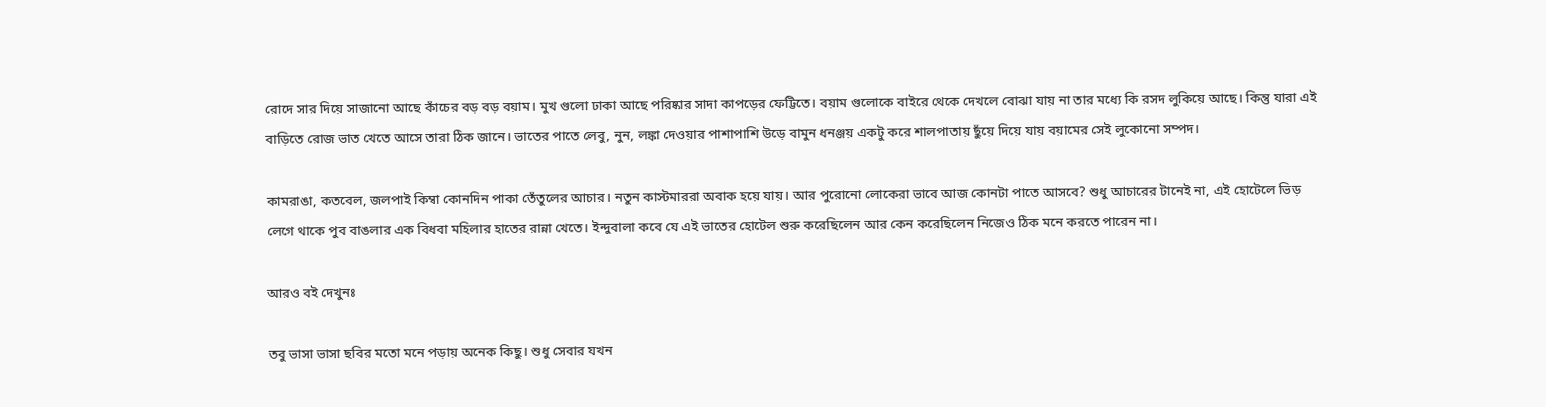রোদে সার দিয়ে সাজানো আছে কাঁচের বড় বড় বয়াম। মুখ গুলো ঢাকা আছে পরিষ্কার সাদা কাপড়ের ফেট্টিতে। বয়াম গুলোকে বাইরে থেকে দেখলে বোঝা যায় না তার মধ্যে কি রসদ লুকিয়ে আছে। কিন্তু যারা এই বাড়িতে রোজ ভাত খেতে আসে তারা ঠিক জানে। ভাতের পাতে লেবু, নুন, লঙ্কা দেওয়ার পাশাপাশি উড়ে বামুন ধনঞ্জয় একটু করে শালপাতায় ছুঁয়ে দিয়ে যায় বয়ামের সেই লুকোনো সম্পদ।

কামরাঙা, কতবেল, জলপাই কিম্বা কোনদিন পাকা তেঁতুলের আচার। নতুন কাস্টমাররা অবাক হয়ে যায়। আর পুরোনো লোকেরা ভাবে আজ কোনটা পাতে আসবে? শুধু আচারের টানেই না, এই হোটেলে ভিড় লেগে থাকে পুব বাঙলার এক বিধবা মহিলার হাতের রান্না খেতে। ইন্দুবালা কবে যে এই ভাতের হোটেল শুরু করেছিলেন আর কেন করেছিলেন নিজেও ঠিক মনে করতে পারেন না।

আরও বই দেখুনঃ

তবু ভাসা ভাসা ছবির মতো মনে পড়ায় অনেক কিছু। শুধু সেবার যখন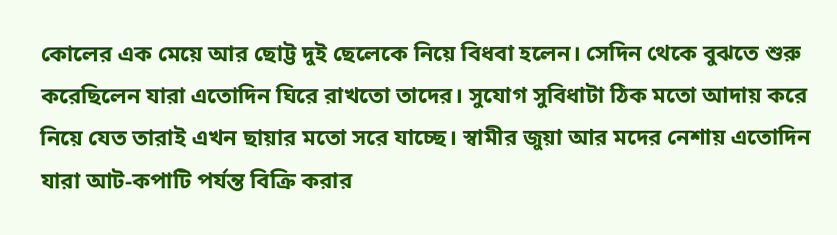কোলের এক মেয়ে আর ছোট্ট দুই ছেলেকে নিয়ে বিধবা হলেন। সেদিন থেকে বুঝতে শুরু করেছিলেন যারা এতোদিন ঘিরে রাখতো তাদের। সুযোগ সুবিধাটা ঠিক মতো আদায় করে নিয়ে যেত তারাই এখন ছায়ার মতো সরে যাচ্ছে। স্বামীর জুয়া আর মদের নেশায় এতোদিন যারা আট-কপাটি পর্যন্ত বিক্রি করার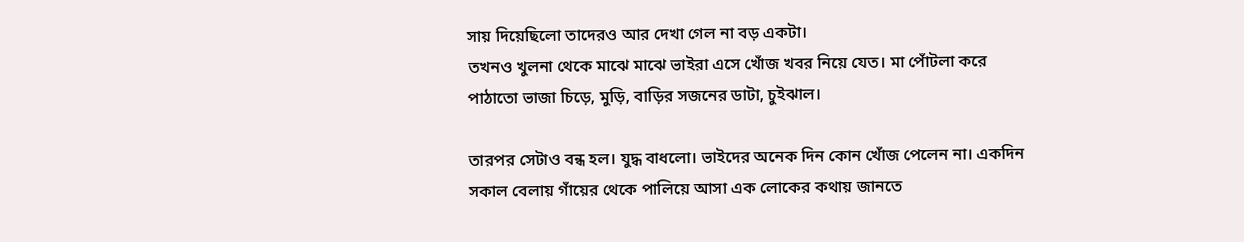সায় দিয়েছিলো তাদেরও আর দেখা গেল না বড় একটা।
তখনও খুলনা থেকে মাঝে মাঝে ভাইরা এসে খোঁজ খবর নিয়ে যেত। মা পোঁটলা করে পাঠাতো ভাজা চিড়ে, মুড়ি, বাড়ির সজনের ডাটা, চুইঝাল।

তারপর সেটাও বন্ধ হল। যুদ্ধ বাধলো। ভাইদের অনেক দিন কোন খোঁজ পেলেন না। একদিন সকাল বেলায় গাঁয়ের থেকে পালিয়ে আসা এক লোকের কথায় জানতে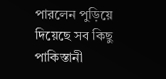পারলেন পুড়িয়ে দিয়েছে সব কিছু পাকিস্তানী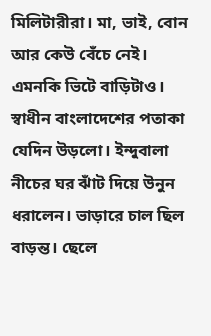মিলিটারীরা। মা, ভাই, বোন আর কেউ বেঁচে নেই। এমনকি ভিটে বাড়িটাও। স্বাধীন বাংলাদেশের পতাকা যেদিন উড়লো। ইন্দুবালা নীচের ঘর ঝাঁট দিয়ে উনুন ধরালেন। ভাড়ারে চাল ছিল বাড়ন্ত। ছেলে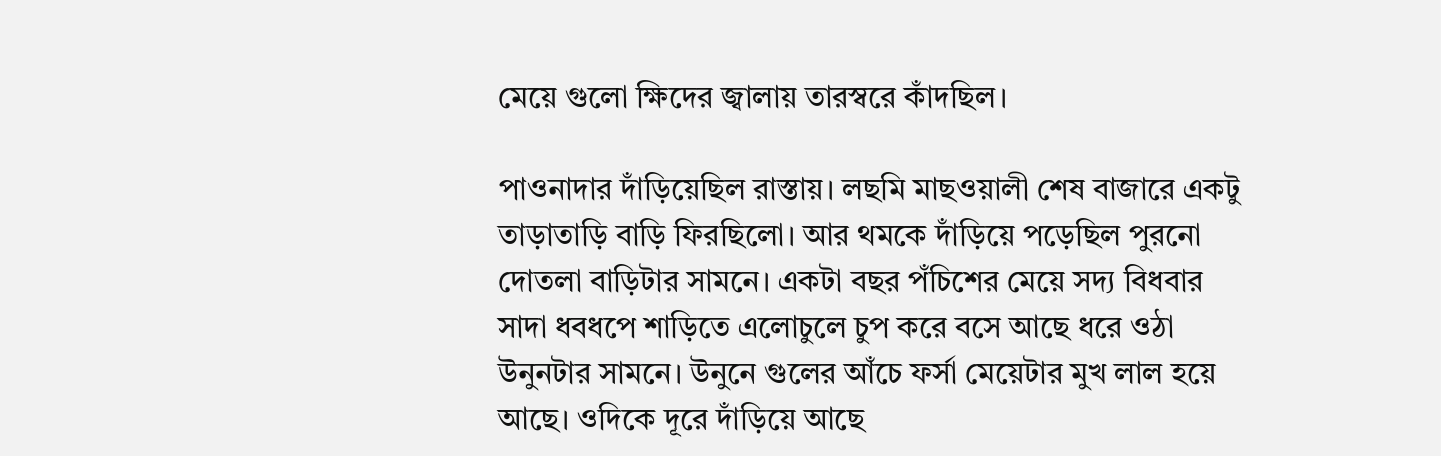মেয়ে গুলো ক্ষিদের জ্বালায় তারস্বরে কাঁদছিল।

পাওনাদার দাঁড়িয়েছিল রাস্তায়। লছমি মাছওয়ালী শেষ বাজারে একটু তাড়াতাড়ি বাড়ি ফিরছিলো। আর থমকে দাঁড়িয়ে পড়েছিল পুরনো দোতলা বাড়িটার সামনে। একটা বছর পঁচিশের মেয়ে সদ্য বিধবার সাদা ধবধপে শাড়িতে এলোচুলে চুপ করে বসে আছে ধরে ওঠা উনুনটার সামনে। উনুনে গুলের আঁচে ফর্সা মেয়েটার মুখ লাল হয়ে আছে। ওদিকে দূরে দাঁড়িয়ে আছে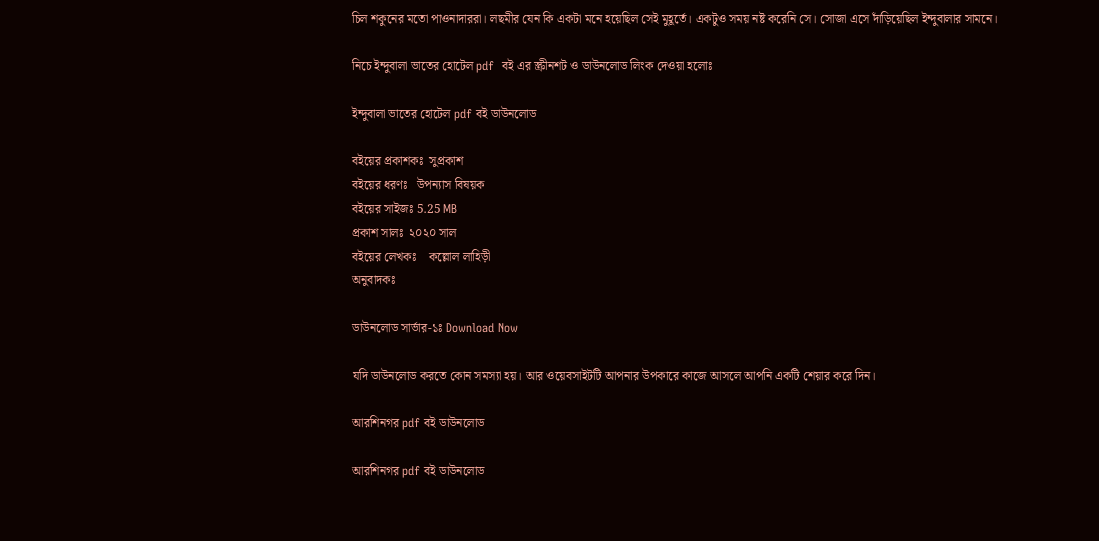চিল শকুনের মতো পাওনাদাররা। লছমীর যেন কি একটা মনে হয়েছিল সেই মুহূর্তে। একটুও সময় নষ্ট করেনি সে। সোজা এসে দাঁড়িয়েছিল ইন্দুবালার সামনে।

নিচে ইন্দুবালা ভাতের হোটেল pdf  বই এর স্ক্রীনশট ও ডাউনলোড লিংক দেওয়া হলোঃ

ইন্দুবালা ভাতের হোটেল pdf বই ডাউনলোড

বইয়ের প্রকাশকঃ  সুপ্রকাশ
বইয়ের ধরণঃ   উপন্যাস বিষয়ক
বইয়ের সাইজঃ 5.25 MB
প্রকাশ সালঃ  ২০২০ সাল
বইয়ের লেখকঃ    কল্লোল লাহিড়ী
অনুবাদকঃ

ডাউনলোড সার্ভার-১ঃ Download Now

যদি ডাউনলোড করতে কোন সমস্যা হয়। আর ওয়েবসাইটটি আপনার উপকারে কাজে আসলে আপনি একটি শেয়ার করে দিন।

আরশিনগর pdf বই ডাউনলোড

আরশিনগর pdf বই ডাউনলোড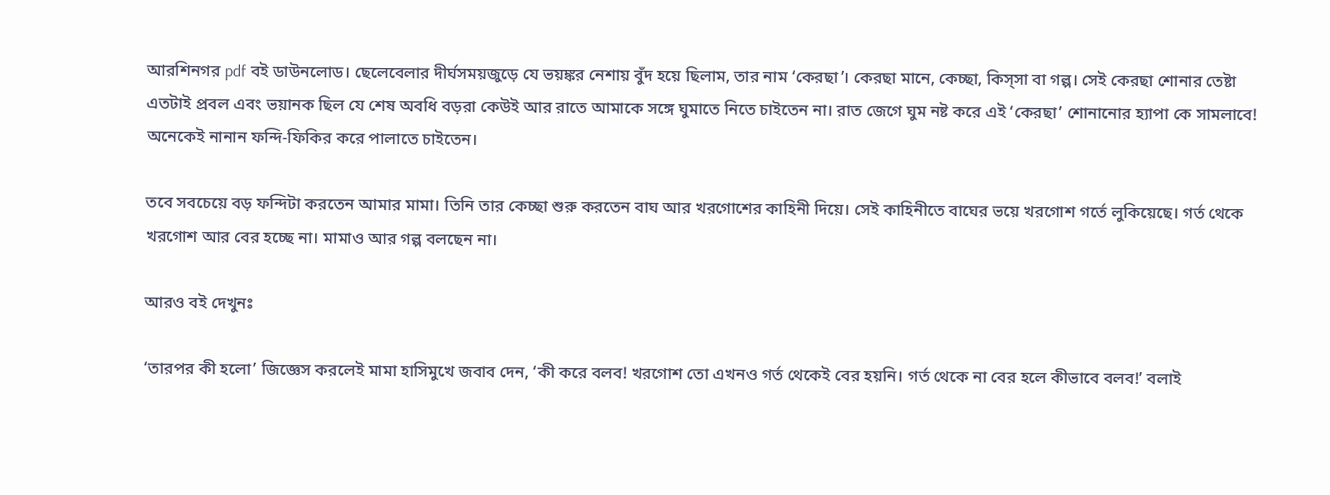আরশিনগর pdf বই ডাউনলোড। ছেলেবেলার দীর্ঘসময়জুড়ে যে ভয়ঙ্কর নেশায় বুঁদ হয়ে ছিলাম, তার নাম ‘কেরছা’। কেরছা মানে, কেচ্ছা, কিস্সা বা গল্প। সেই কেরছা শোনার তেষ্টা এতটাই প্রবল এবং ভয়ানক ছিল যে শেষ অবধি বড়রা কেউই আর রাতে আমাকে সঙ্গে ঘুমাতে নিতে চাইতেন না। রাত জেগে ঘুম নষ্ট করে এই ‘কেরছা’ শোনানোর হ্যাপা কে সামলাবে! অনেকেই নানান ফন্দি-ফিকির করে পালাতে চাইতেন।

তবে সবচেয়ে বড় ফন্দিটা করতেন আমার মামা। তিনি তার কেচ্ছা শুরু করতেন বাঘ আর খরগোশের কাহিনী দিয়ে। সেই কাহিনীতে বাঘের ভয়ে খরগোশ গর্তে লুকিয়েছে। গর্ত থেকে খরগোশ আর বের হচ্ছে না। মামাও আর গল্প বলছেন না।

আরও বই দেখুনঃ

‘তারপর কী হলো’ জিজ্ঞেস করলেই মামা হাসিমুখে জবাব দেন, ‘কী করে বলব! খরগোশ তো এখনও গর্ত থেকেই বের হয়নি। গর্ত থেকে না বের হলে কীভাবে বলব!’ বলাই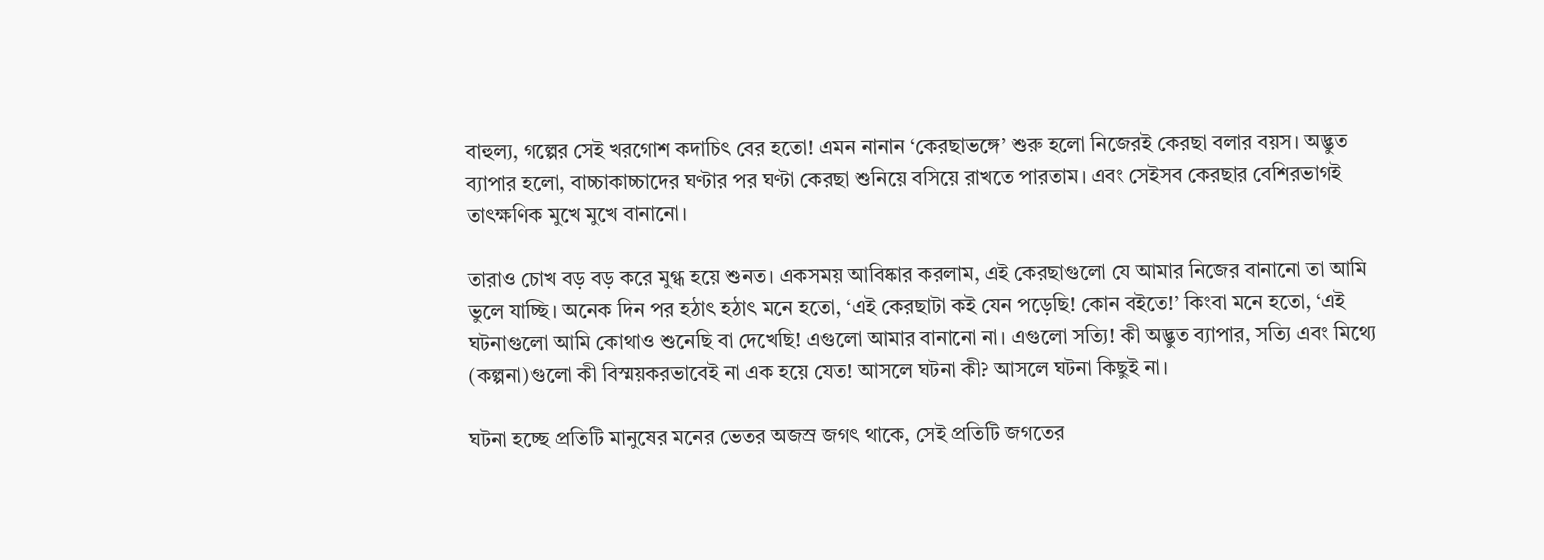বাহুল্য, গল্পের সেই খরগোশ কদাচিৎ বের হতো! এমন নানান ‘কেরছাভঙ্গে’ শুরু হলো নিজেরই কেরছা বলার বয়স। অদ্ভুত ব্যাপার হলো, বাচ্চাকাচ্চাদের ঘণ্টার পর ঘণ্টা কেরছা শুনিয়ে বসিয়ে রাখতে পারতাম। এবং সেইসব কেরছার বেশিরভাগই তাৎক্ষণিক মুখে মুখে বানানো।

তারাও চোখ বড় বড় করে মুগ্ধ হয়ে শুনত। একসময় আবিষ্কার করলাম, এই কেরছাগুলো যে আমার নিজের বানানো তা আমি ভুলে যাচ্ছি। অনেক দিন পর হঠাৎ হঠাৎ মনে হতো, ‘এই কেরছাটা কই যেন পড়েছি! কোন বইতে!’ কিংবা মনে হতো, ‘এই ঘটনাগুলো আমি কোথাও শুনেছি বা দেখেছি! এগুলো আমার বানানো না। এগুলো সত্যি! কী অদ্ভুত ব্যাপার, সত্যি এবং মিথ্যে (কল্পনা)গুলো কী বিস্ময়করভাবেই না এক হয়ে যেত! আসলে ঘটনা কী? আসলে ঘটনা কিছুই না।

ঘটনা হচ্ছে প্রতিটি মানুষের মনের ভেতর অজস্র জগৎ থাকে, সেই প্রতিটি জগতের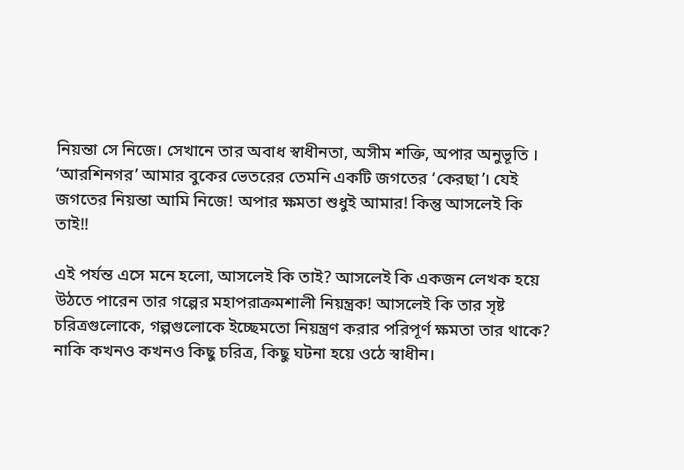নিয়ন্তা সে নিজে। সেখানে তার অবাধ স্বাধীনতা, অসীম শক্তি, অপার অনুভূতি । ‘আরশিনগর’ আমার বুকের ভেতরের তেমনি একটি জগতের ‘কেরছা’। যেই জগতের নিয়ন্তা আমি নিজে! অপার ক্ষমতা শুধুই আমার! কিন্তু আসলেই কি তাই!!

এই পর্যন্ত এসে মনে হলো, আসলেই কি তাই? আসলেই কি একজন লেখক হয়ে উঠতে পারেন তার গল্পের মহাপরাক্রমশালী নিয়ন্ত্রক! আসলেই কি তার সৃষ্ট চরিত্রগুলোকে, গল্পগুলোকে ইচ্ছেমতো নিয়ন্ত্রণ করার পরিপূর্ণ ক্ষমতা তার থাকে? নাকি কখনও কখনও কিছু চরিত্র, কিছু ঘটনা হয়ে ওঠে স্বাধীন।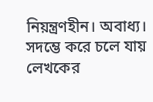নিয়ন্ত্রণহীন। অবাধ্য। সদম্ভে করে চলে যায় লেখকের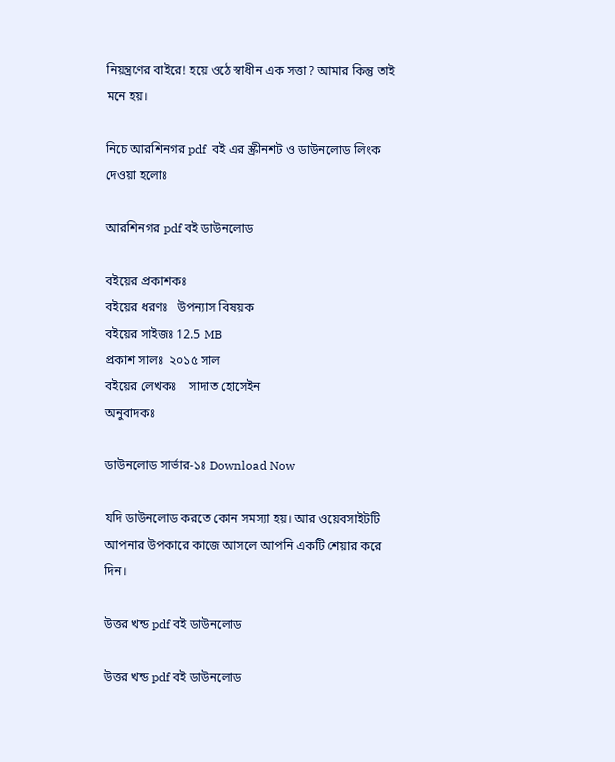নিয়ন্ত্রণের বাইরে! হয়ে ওঠে স্বাধীন এক সত্তা? আমার কিন্তু তাই মনে হয়।

নিচে আরশিনগর pdf  বই এর স্ক্রীনশট ও ডাউনলোড লিংক দেওয়া হলোঃ

আরশিনগর pdf বই ডাউনলোড

বইয়ের প্রকাশকঃ
বইয়ের ধরণঃ   উপন্যাস বিষয়ক
বইয়ের সাইজঃ 12.5 MB
প্রকাশ সালঃ  ২০১৫ সাল
বইয়ের লেখকঃ    সাদাত হোসেইন
অনুবাদকঃ

ডাউনলোড সার্ভার-১ঃ Download Now

যদি ডাউনলোড করতে কোন সমস্যা হয়। আর ওয়েবসাইটটি আপনার উপকারে কাজে আসলে আপনি একটি শেয়ার করে দিন।

উত্তর খন্ড pdf বই ডাউনলোড

উত্তর খন্ড pdf বই ডাউনলোড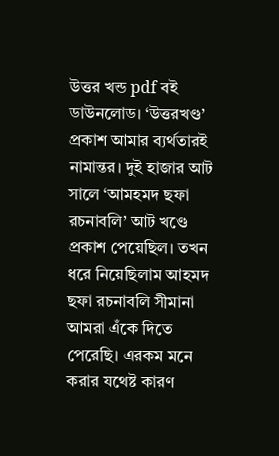উত্তর খন্ড pdf বই ডাউনলোড। ‘উত্তরখণ্ড’ প্রকাশ আমার ব্যর্থতারই নামান্তর। দুই হাজার আট সালে ‘আমহমদ ছফা রচনাবলি’ আট খণ্ডে প্রকাশ পেয়েছিল। তখন ধরে নিয়েছিলাম আহমদ ছফা রচনাবলি সীমানা আমরা এঁকে দিতে পেরেছি। এরকম মনে করার যথেষ্ট কারণ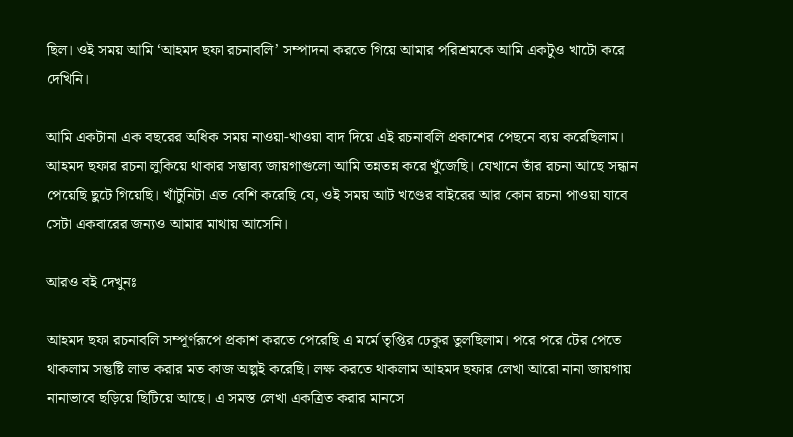ছিল। ওই সময় আমি ‘আহমদ ছফা রচনাবলি’ সম্পাদনা করতে গিয়ে আমার পরিশ্রমকে আমি একটুও খাটো করে দেখিনি।

আমি একটানা এক বছরের অধিক সময় নাওয়া-খাওয়া বাদ দিয়ে এই রচনাবলি প্রকাশের পেছনে ব্যয় করেছিলাম। আহমদ ছফার রচনা লুকিয়ে থাকার সম্ভাব্য জায়গাগুলো আমি তন্নতন্ন করে খুঁজেছি। যেখানে তাঁর রচনা আছে সন্ধান পেয়েছি ছুটে গিয়েছি। খাঁটুনিটা এত বেশি করেছি যে, ওই সময় আট খণ্ডের বাইরের আর কোন রচনা পাওয়া যাবে সেটা একবারের জন্যও আমার মাথায় আসেনি।

আরও বই দেখুনঃ

আহমদ ছফা রচনাবলি সম্পূর্ণরূপে প্রকাশ করতে পেরেছি এ মর্মে তৃপ্তির ঢেকুর তুলছিলাম। পরে পরে টের পেতে থাকলাম সন্তুষ্টি লাভ করার মত কাজ অল্পই করেছি। লক্ষ করতে থাকলাম আহমদ ছফার লেখা আরো নানা জায়গায় নানাভাবে ছড়িয়ে ছিটিয়ে আছে। এ সমস্ত লেখা একত্রিত করার মানসে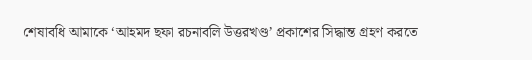শেষাবধি আমাকে ‘আহমদ ছফা রচনাবলি উত্তরখণ্ড’ প্রকাশের সিদ্ধান্ত গ্রহণ করতে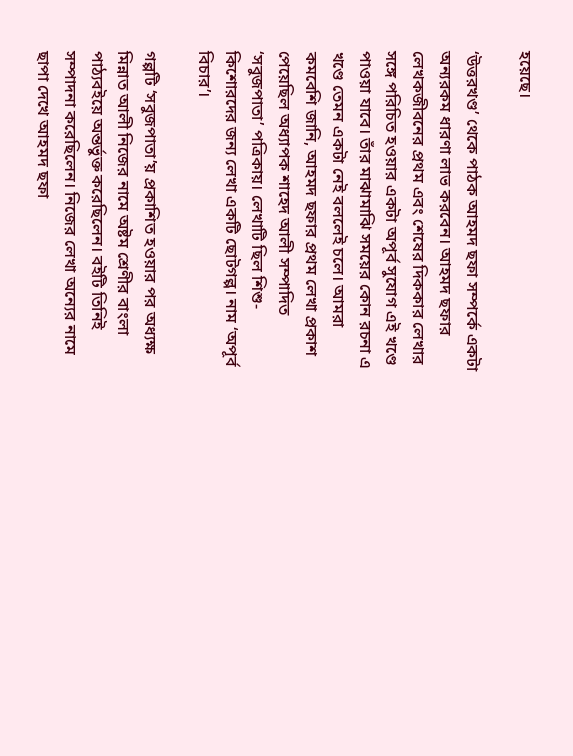হয়েছে।

‘উত্তরখণ্ড’ থেকে পাঠক আহমদ ছফা সম্পর্কে একটা অন্যরকম ধারণা লাভ করবেন। আহমদ ছফার লেখকজীবনের প্রথম এবং শেষের দিককার লেখার সঙ্গে পরিচিত হওয়ার একটা অপূর্ব সুযোগ এই খণ্ডে পাওয়া যাবে। তাঁর মাঝামাঝি সময়ের কোন রচনা এ খণ্ডে তেমন একটা নেই বললেই চলে। আমরা কমবেশি জানি, আহমদ ছফার প্রথম লেখা প্রকাশ পেয়েছিল অধ্যাপক শাহেদ আলী সম্পাদিত ‘সবুজপাতা’ পত্রিকায়। লেখাটি ছিল শিশু-কিশোরদের জন্য লেখা একটি ছোটগল্প। নাম ‘অপূর্ব বিচার’।

গল্পটি ‘সবুজপাতা’য় প্রকাশিত হওয়ার পর অধ্যক্ষ মিন্নাত আলী নিজের নামে অষ্টম শ্রেণীর বাংলা পাঠ্যবইয়ে অন্তর্ভুক্ত করেছিলেন। বইটি তিনিই সম্পাদনা করেছিলেন। নিজের লেখা অন্যের নামে ছাপা দেখে আহমদ ছফা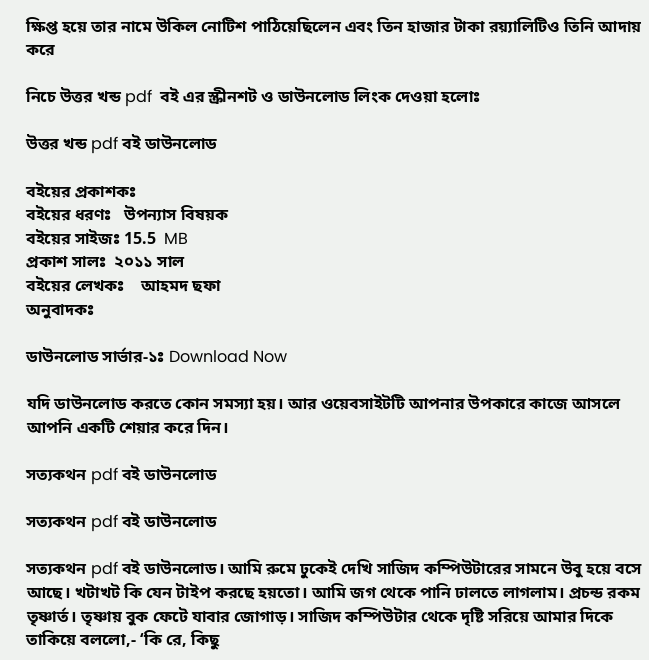ক্ষিপ্ত হয়ে তার নামে উকিল নোটিশ পাঠিয়েছিলেন এবং তিন হাজার টাকা রয়্যালিটিও তিনি আদায় করে

নিচে উত্তর খন্ড pdf  বই এর স্ক্রীনশট ও ডাউনলোড লিংক দেওয়া হলোঃ

উত্তর খন্ড pdf বই ডাউনলোড

বইয়ের প্রকাশকঃ
বইয়ের ধরণঃ   উপন্যাস বিষয়ক
বইয়ের সাইজঃ 15.5  MB
প্রকাশ সালঃ  ২০১১ সাল
বইয়ের লেখকঃ    আহমদ ছফা
অনুবাদকঃ

ডাউনলোড সার্ভার-১ঃ Download Now

যদি ডাউনলোড করতে কোন সমস্যা হয়। আর ওয়েবসাইটটি আপনার উপকারে কাজে আসলে আপনি একটি শেয়ার করে দিন।

সত্যকথন pdf বই ডাউনলোড

সত্যকথন pdf বই ডাউনলোড

সত্যকথন pdf বই ডাউনলোড। আমি রুমে ঢুকেই দেখি সাজিদ কম্পিউটারের সামনে উবু হয়ে বসে আছে। খটাখট কি যেন টাইপ করছে হয়তো। আমি জগ থেকে পানি ঢালতে লাগলাম। প্রচন্ড রকম তৃষ্ণার্ত। তৃষ্ণায় বুক ফেটে যাবার জোগাড়। সাজিদ কম্পিউটার থেকে দৃষ্টি সরিয়ে আমার দিকে তাকিয়ে বললো,- ‘কি রে, কিছু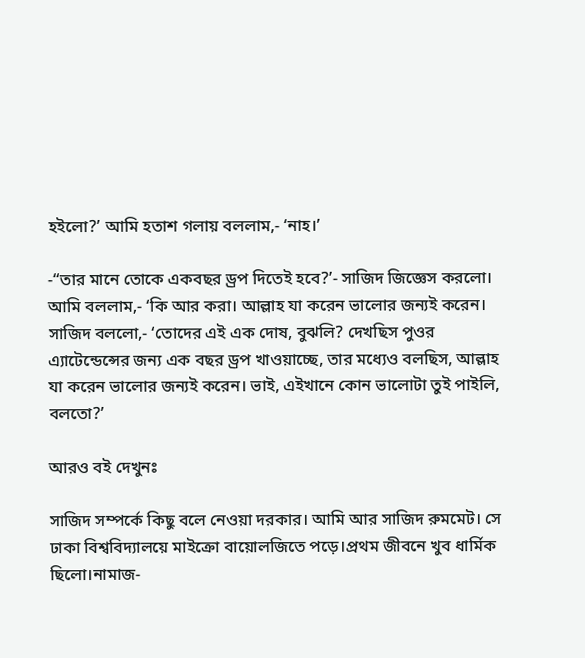হইলো?’ আমি হতাশ গলায় বললাম,- ‘নাহ।’

-“তার মানে তোকে একবছর ড্রপ দিতেই হবে?’- সাজিদ জিজ্ঞেস করলো। আমি বললাম,- ‘কি আর করা। আল্লাহ যা করেন ভালোর জন্যই করেন। সাজিদ বললো,- ‘তোদের এই এক দোষ, বুঝলি? দেখছিস পুওর এ্যাটেন্ডেন্সের জন্য এক বছর ড্রপ খাওয়াচ্ছে, তার মধ্যেও বলছিস, আল্লাহ যা করেন ভালোর জন্যই করেন। ভাই, এইখানে কোন ভালোটা তুই পাইলি, বলতো?’

আরও বই দেখুনঃ

সাজিদ সম্পর্কে কিছু বলে নেওয়া দরকার। আমি আর সাজিদ রুমমেট। সে ঢাকা বিশ্ববিদ্যালয়ে মাইক্রো বায়োলজিতে পড়ে।প্রথম জীবনে খুব ধার্মিক ছিলো।নামাজ-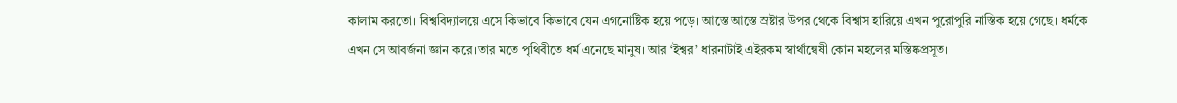কালাম করতো। বিশ্ববিদ্যালয়ে এসে কিভাবে কিভাবে যেন এগনোষ্টিক হয়ে পড়ে। আস্তে আস্তে স্রষ্টার উপর থেকে বিশ্বাস হারিয়ে এখন পুরোপুরি নাস্তিক হয়ে গেছে। ধর্মকে এখন সে আবর্জনা জ্ঞান করে।তার মতে পৃথিবীতে ধর্ম এনেছে মানুষ। আর ‘ইশ্বর’ ধারনাটাই এইরকম স্বার্থান্বেষী কোন মহলের মস্তিষ্কপ্রসূত।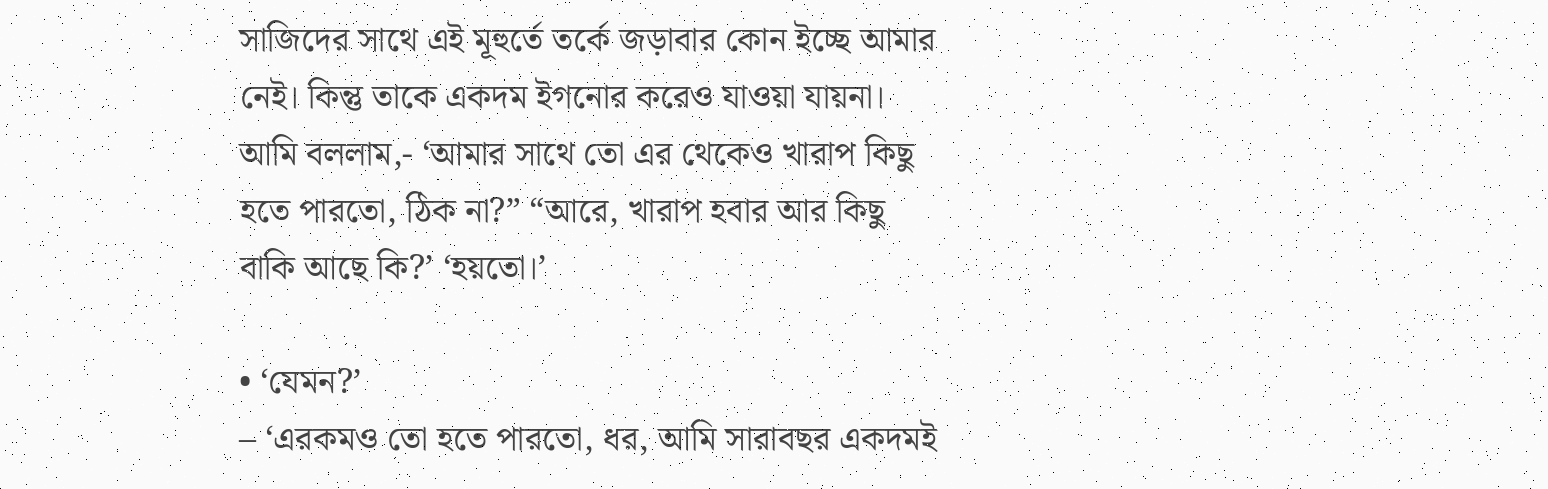সাজিদের সাথে এই মূহুর্তে তর্কে জড়াবার কোন ইচ্ছে আমার নেই। কিন্তু তাকে একদম ইগনোর করেও যাওয়া যায়না। আমি বললাম,- ‘আমার সাথে তো এর থেকেও খারাপ কিছু হতে পারতো, ঠিক না?” “আরে, খারাপ হবার আর কিছু বাকি আছে কি?’ ‘হয়তো।’

• ‘যেমন?’
– ‘এরকমও তো হতে পারতো, ধর, আমি সারাবছর একদমই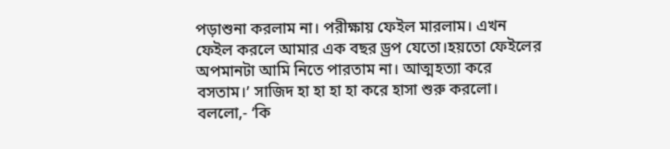পড়াশুনা করলাম না। পরীক্ষায় ফেইল মারলাম। এখন ফেইল করলে আমার এক বছর ড্রপ যেতো।হয়তো ফেইলের অপমানটা আমি নিতে পারতাম না। আত্মহত্যা করে বসতাম।’ সাজিদ হা হা হা হা করে হাসা শুরু করলো। বললো,- ‘কি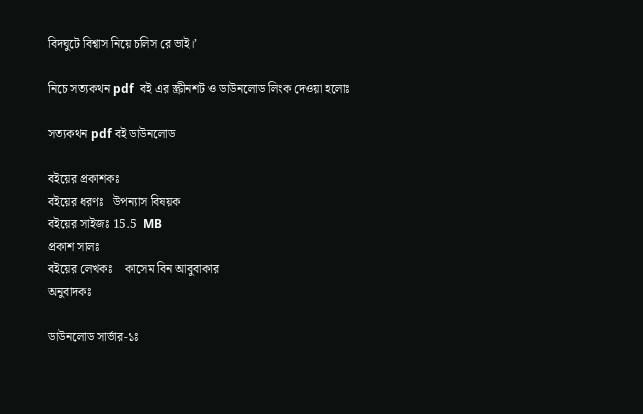বিদঘুটে বিশ্বাস নিয়ে চলিস রে ভাই।’

নিচে সত্যকথন pdf  বই এর স্ক্রীনশট ও ডাউনলোড লিংক দেওয়া হলোঃ

সত্যকথন pdf বই ডাউনলোড

বইয়ের প্রকাশকঃ
বইয়ের ধরণঃ   উপন্যাস বিষয়ক
বইয়ের সাইজঃ 15.5  MB
প্রকাশ সালঃ
বইয়ের লেখকঃ    কাসেম বিন আবুবাকার
অনুবাদকঃ

ডাউনলোড সার্ভার-১ঃ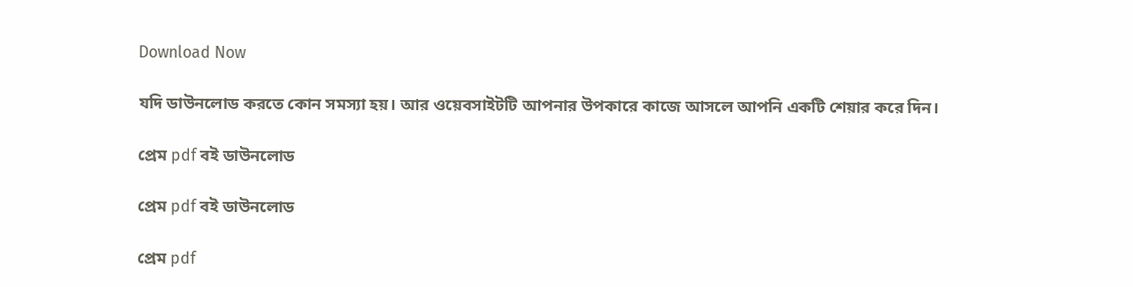Download Now

যদি ডাউনলোড করতে কোন সমস্যা হয়। আর ওয়েবসাইটটি আপনার উপকারে কাজে আসলে আপনি একটি শেয়ার করে দিন।

প্রেম pdf বই ডাউনলোড

প্রেম pdf বই ডাউনলোড

প্রেম pdf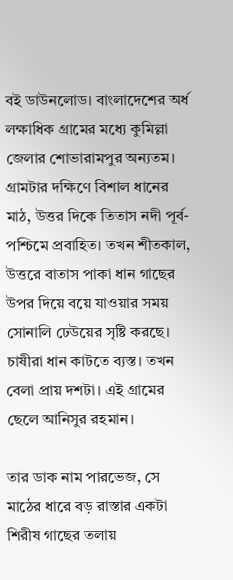বই ডাউনলোড। বাংলাদেশের অর্ধ লক্ষাধিক গ্রামের মধ্যে কুমিল্লা জেলার শোভারামপুর অন্যতম। গ্রামটার দক্ষিণে বিশাল ধানের মাঠ, উত্তর দিকে তিতাস নদী পূর্ব-পশ্চিমে প্রবাহিত। তখন শীতকাল, উত্তরে বাতাস পাকা ধান গাছের উপর দিয়ে বয়ে যাওয়ার সময় সোনালি ঢেউয়ের সৃষ্টি করছে। চাষীরা ধান কাটতে ব্যস্ত। তখন বেলা প্রায় দশটা। এই গ্রামের ছেলে আনিসুর রহমান।

তার ডাক নাম পারভেজ, সে মাঠের ধারে বড় রাস্তার একটা শিরীষ গাছের তলায়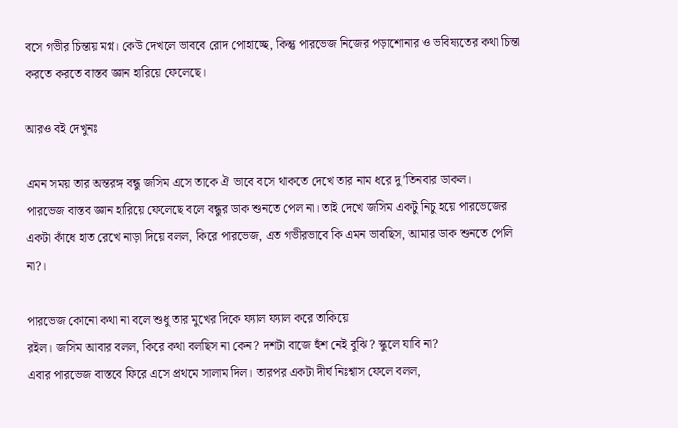বসে গভীর চিন্তায় মগ্ন। কেউ দেখলে ভাববে রোদ পোহাচ্ছে, কিন্তু পারভেজ নিজের পড়াশোনার ও ভবিষ্যতের কথা চিন্তা করতে করতে বাস্তব জ্ঞান হারিয়ে ফেলেছে।

আরও বই দেখুনঃ

এমন সময় তার অন্তরঙ্গ বন্ধু জসিম এসে তাকে ঐ ভাবে বসে থাকতে দেখে তার নাম ধরে দু’তিনবার ডাকল।
পারভেজ বাস্তব জ্ঞান হারিয়ে ফেলেছে বলে বন্ধুর ডাক শুনতে পেল না। তাই দেখে জসিম একটু নিচু হয়ে পারভেজের একটা কাঁধে হাত রেখে নাড়া দিয়ে বলল, কিরে পারভেজ, এত গভীরভাবে কি এমন ভাবছিস, আমার ডাক শুনতে পেলি না?।

পারভেজ কোনো কথা না বলে শুধু তার মুখের দিকে ফ্যাল ফ্যাল করে তাকিয়ে
রইল। জসিম আবার বলল, কিরে কথা বলছিস না কেন? দশটা বাজে হুঁশ নেই বুঝি? স্কুলে যাবি না?
এবার পারভেজ বাস্তবে ফিরে এসে প্রথমে সালাম দিল। তারপর একটা দীর্ঘ নিঃশ্বাস ফেলে বলল,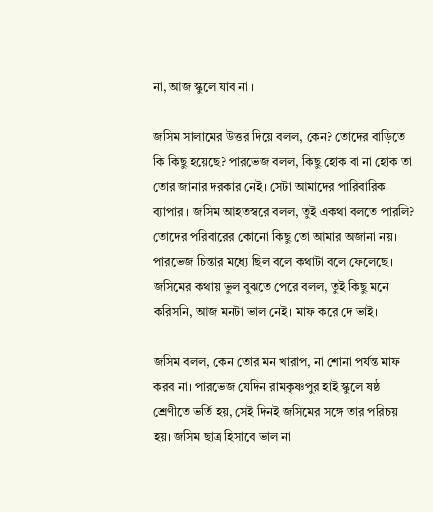না, আজ স্কুলে যাব না ।

জসিম সালামের উত্তর দিয়ে বলল, কেন? তোদের বাড়িতে কি কিছু হয়েছে? পারভেজ বলল, কিছু হোক বা না হোক তা তোর জানার দরকার নেই। সেটা আমাদের পারিবারিক ব্যাপার । জসিম আহতস্বরে বলল, তুই একথা বলতে পারলি? তোদের পরিবারের কোনো কিছু তো আমার অজানা নয়। পারভেজ চিন্তার মধ্যে ছিল বলে কথাটা বলে ফেলেছে। জসিমের কথায় ভুল বুঝতে পেরে বলল, তুই কিছু মনে করিসনি, আজ মনটা ভাল নেই। মাফ করে দে ভাই।

জসিম বলল, কেন তোর মন খারাপ, না শোনা পর্যন্ত মাফ করব না। পারভেজ যেদিন রামকৃষ্ণপুর হাই স্কুলে ষষ্ঠ শ্রেণীতে ভর্তি হয়, সেই দিনই জসিমের সঙ্গে তার পরিচয় হয়। জসিম ছাত্র হিসাবে ভাল না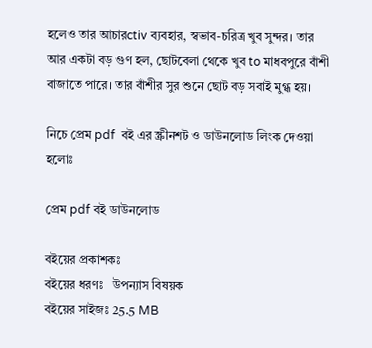হলেও তার আচারctiv ব্যবহার, স্বভাব-চরিত্র খুব সুন্দর। তার আর একটা বড় গুণ হল, ছোটবেলা থেকে খুব to মাধবপুরে বাঁশী বাজাতে পারে। তার বাঁশীর সুর শুনে ছোট বড় সবাই মুগ্ধ হয়।

নিচে প্রেম pdf  বই এর স্ক্রীনশট ও ডাউনলোড লিংক দেওয়া হলোঃ

প্রেম pdf বই ডাউনলোড

বইয়ের প্রকাশকঃ
বইয়ের ধরণঃ   উপন্যাস বিষয়ক
বইয়ের সাইজঃ 25.5 MB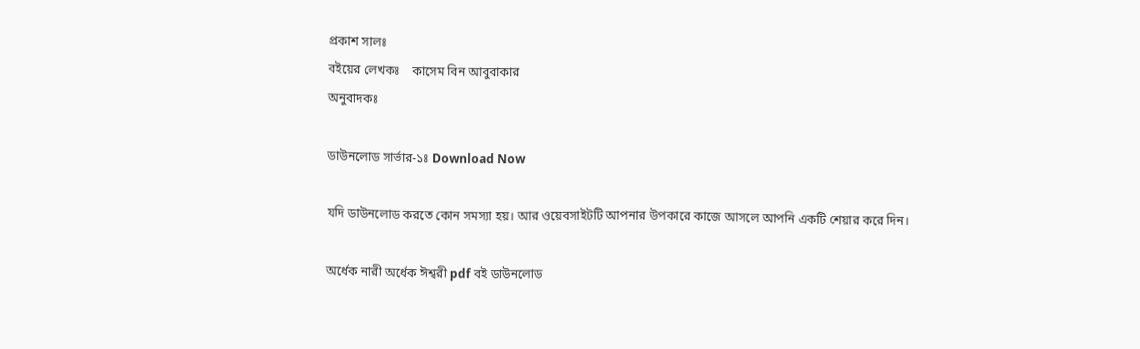প্রকাশ সালঃ
বইয়ের লেখকঃ    কাসেম বিন আবুবাকার
অনুবাদকঃ

ডাউনলোড সার্ভার-১ঃ Download Now

যদি ডাউনলোড করতে কোন সমস্যা হয়। আর ওয়েবসাইটটি আপনার উপকারে কাজে আসলে আপনি একটি শেয়ার করে দিন।

অর্ধেক নারী অর্ধেক ঈশ্বরী pdf বই ডাউনলোড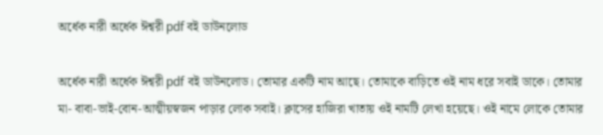অর্ধেক নারী অর্ধেক ঈশ্বরী pdf বই ডাউনলোড

অর্ধেক নারী অর্ধেক ঈশ্বরী pdf বই ডাউনলোড। তোমার একটি নাম আছে। তোমাকে বাড়িতে ওই নাম ধরে সবাই ডাকে। তোমার মা- বাবা-ভাই-বোন-আত্মীয়স্বজন পাড়ার লোক সবাই। ক্লাসের হাজিরা খাতায় ওই নামটি লেখা হয়েছে। ওই নামে লোকে তোমার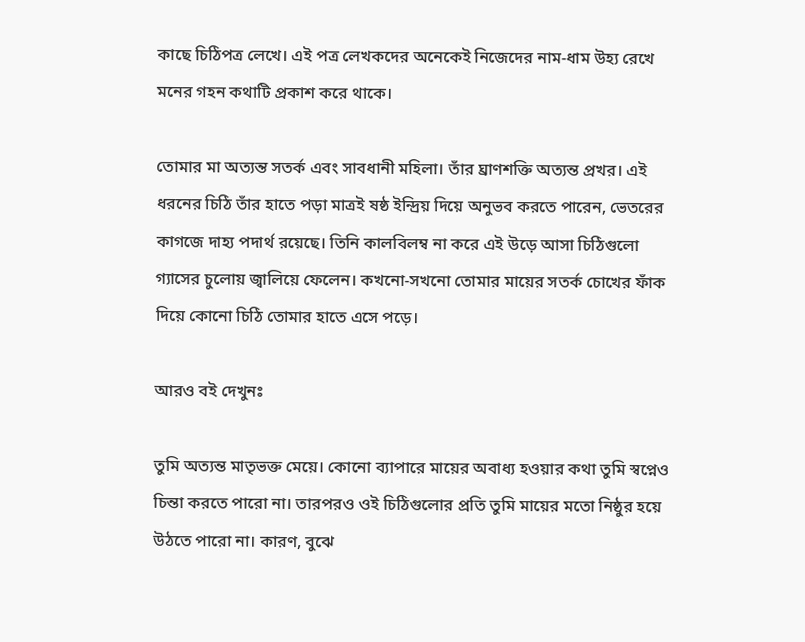কাছে চিঠিপত্র লেখে। এই পত্র লেখকদের অনেকেই নিজেদের নাম-ধাম উহ্য রেখে মনের গহন কথাটি প্রকাশ করে থাকে।

তোমার মা অত্যন্ত সতর্ক এবং সাবধানী মহিলা। তাঁর ঘ্রাণশক্তি অত্যন্ত প্রখর। এই ধরনের চিঠি তাঁর হাতে পড়া মাত্রই ষষ্ঠ ইন্দ্রিয় দিয়ে অনুভব করতে পারেন, ভেতরের কাগজে দাহ্য পদার্থ রয়েছে। তিনি কালবিলম্ব না করে এই উড়ে আসা চিঠিগুলো গ্যাসের চুলোয় জ্বালিয়ে ফেলেন। কখনো-সখনো তোমার মায়ের সতর্ক চোখের ফাঁক দিয়ে কোনো চিঠি তোমার হাতে এসে পড়ে।

আরও বই দেখুনঃ

তুমি অত্যন্ত মাতৃভক্ত মেয়ে। কোনো ব্যাপারে মায়ের অবাধ্য হওয়ার কথা তুমি স্বপ্নেও চিন্তা করতে পারো না। তারপরও ওই চিঠিগুলোর প্রতি তুমি মায়ের মতো নিষ্ঠুর হয়ে উঠতে পারো না। কারণ, বুঝে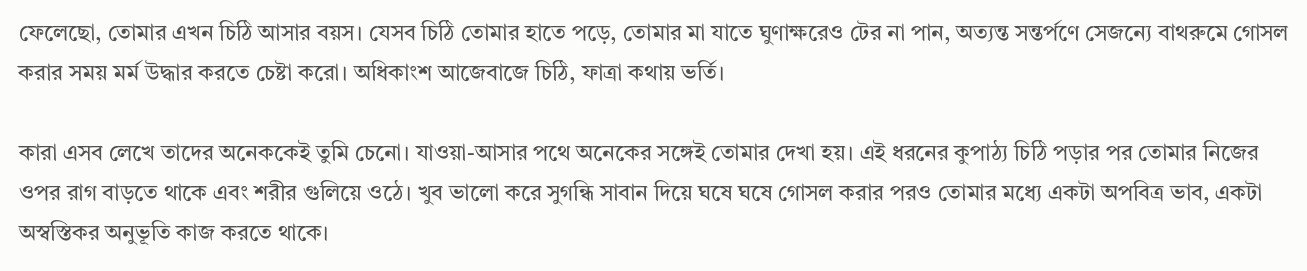ফেলেছো, তোমার এখন চিঠি আসার বয়স। যেসব চিঠি তোমার হাতে পড়ে, তোমার মা যাতে ঘুণাক্ষরেও টের না পান, অত্যন্ত সন্তর্পণে সেজন্যে বাথরুমে গোসল করার সময় মর্ম উদ্ধার করতে চেষ্টা করো। অধিকাংশ আজেবাজে চিঠি, ফাত্রা কথায় ভর্তি।

কারা এসব লেখে তাদের অনেককেই তুমি চেনো। যাওয়া-আসার পথে অনেকের সঙ্গেই তোমার দেখা হয়। এই ধরনের কুপাঠ্য চিঠি পড়ার পর তোমার নিজের ওপর রাগ বাড়তে থাকে এবং শরীর গুলিয়ে ওঠে। খুব ভালো করে সুগন্ধি সাবান দিয়ে ঘষে ঘষে গোসল করার পরও তোমার মধ্যে একটা অপবিত্র ভাব, একটা অস্বস্তিকর অনুভূতি কাজ করতে থাকে।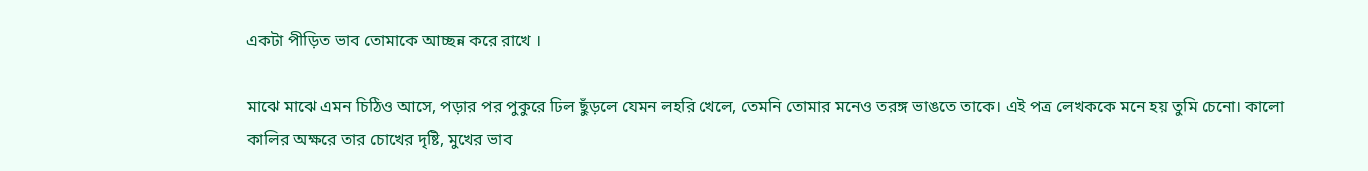একটা পীড়িত ভাব তোমাকে আচ্ছন্ন করে রাখে ।

মাঝে মাঝে এমন চিঠিও আসে, পড়ার পর পুকুরে ঢিল ছুঁড়লে যেমন লহরি খেলে, তেমনি তোমার মনেও তরঙ্গ ভাঙতে তাকে। এই পত্র লেখককে মনে হয় তুমি চেনো। কালো কালির অক্ষরে তার চোখের দৃষ্টি, মুখের ভাব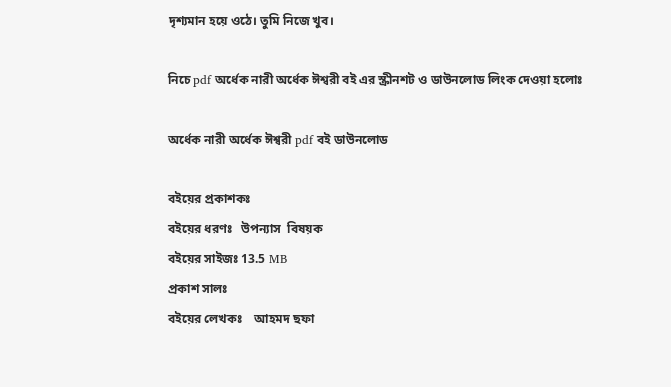দৃশ্যমান হয়ে ওঠে। তুমি নিজে খুব।

নিচে pdf অর্ধেক নারী অর্ধেক ঈশ্বরী বই এর স্ক্রীনশট ও ডাউনলোড লিংক দেওয়া হলোঃ

অর্ধেক নারী অর্ধেক ঈশ্বরী pdf বই ডাউনলোড

বইয়ের প্রকাশকঃ
বইয়ের ধরণঃ   উপন্যাস  বিষয়ক
বইয়ের সাইজঃ 13.5 MB
প্রকাশ সালঃ
বইয়ের লেখকঃ    আহমদ ছফা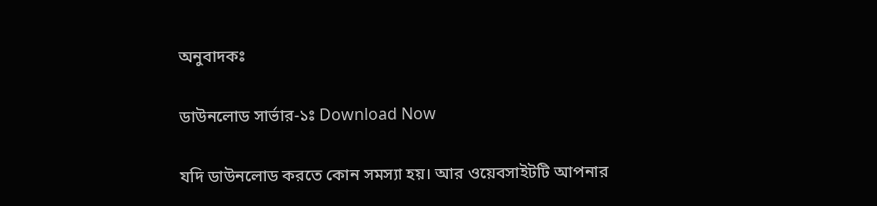অনুবাদকঃ

ডাউনলোড সার্ভার-১ঃ Download Now

যদি ডাউনলোড করতে কোন সমস্যা হয়। আর ওয়েবসাইটটি আপনার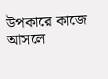উপকারে কাজে আসলে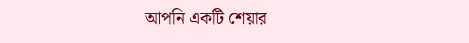আপনি একটি শেয়ার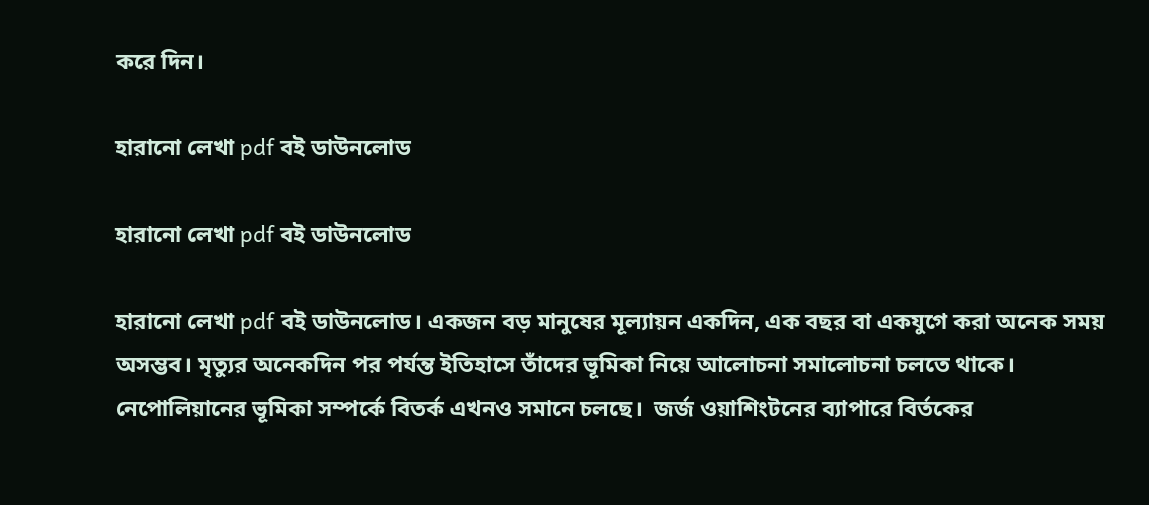করে দিন।

হারানো লেখা pdf বই ডাউনলোড

হারানো লেখা pdf বই ডাউনলোড

হারানো লেখা pdf বই ডাউনলোড। একজন বড় মানুষের মূল্যায়ন একদিন, এক বছর বা একযুগে করা অনেক সময় অসম্ভব। মৃত্যুর অনেকদিন পর পর্যন্ত ইতিহাসে তাঁদের ভূমিকা নিয়ে আলোচনা সমালোচনা চলতে থাকে। নেপোলিয়ানের ভূমিকা সম্পর্কে বিতর্ক এখনও সমানে চলছে।  জর্জ ওয়াশিংটনের ব্যাপারে বির্তকের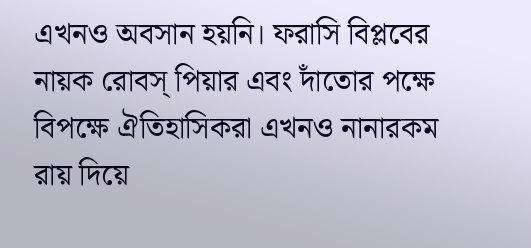এখনও অবসান হয়নি। ফরাসি বিপ্লবের নায়ক রোবস্ পিয়ার এবং দাঁতোর পক্ষে বিপক্ষে ঐতিহাসিকরা এখনও নানারকম রায় দিয়ে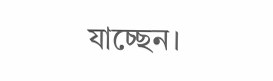যাচ্ছেন।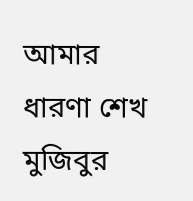আমার ধারণা শেখ মুজিবুর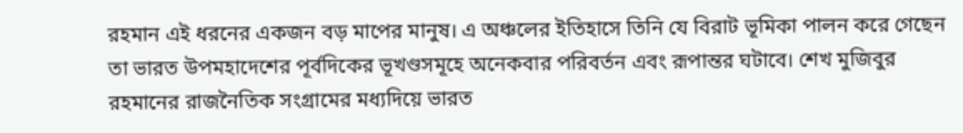রহমান এই ধরনের একজন বড় মাপের মানুষ। এ অঞ্চলের ইতিহাসে তিনি যে বিরাট ভূমিকা পালন করে গেছেন তা ভারত উপমহাদেশের পূর্বদিকের ভূখণ্ডসমূহে অনেকবার পরিবর্তন এবং রূপান্তর ঘটাবে। শেখ মুজিবুর রহমানের রাজনৈতিক সংগ্রামের মধ্যদিয়ে ভারত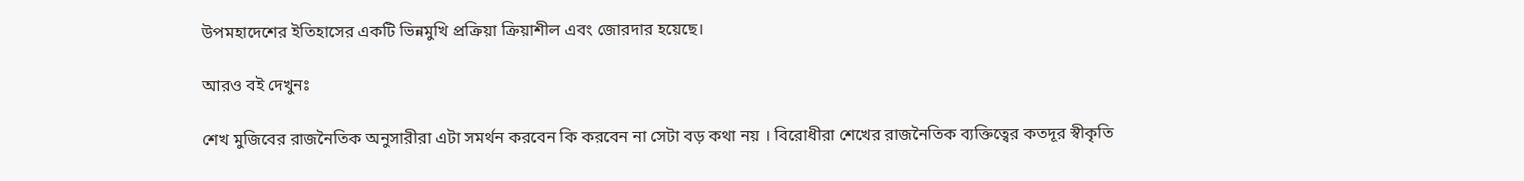উপমহাদেশের ইতিহাসের একটি ভিন্নমুখি প্রক্রিয়া ক্রিয়াশীল এবং জোরদার হয়েছে।

আরও বই দেখুনঃ

শেখ মুজিবের রাজনৈতিক অনুসারীরা এটা সমর্থন করবেন কি করবেন না সেটা বড় কথা নয় । বিরোধীরা শেখের রাজনৈতিক ব্যক্তিত্বের কতদূর স্বীকৃতি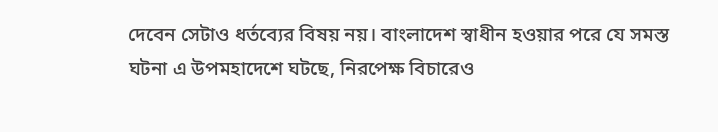দেবেন সেটাও ধর্তব্যের বিষয় নয়। বাংলাদেশ স্বাধীন হওয়ার পরে যে সমস্ত ঘটনা এ উপমহাদেশে ঘটছে, নিরপেক্ষ বিচারেও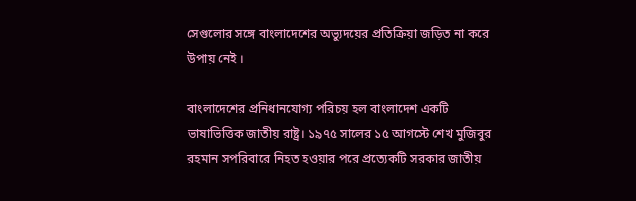সেগুলোর সঙ্গে বাংলাদেশের অভ্যুদয়ের প্রতিক্রিয়া জড়িত না করে উপায় নেই ।

বাংলাদেশের প্রনিধানযোগ্য পরিচয় হল বাংলাদেশ একটি ভাষাভিত্তিক জাতীয় রাষ্ট্র। ১৯৭৫ সালের ১৫ আগস্টে শেখ মুজিবুর রহমান সপরিবারে নিহত হওয়ার পরে প্রত্যেকটি সরকার জাতীয়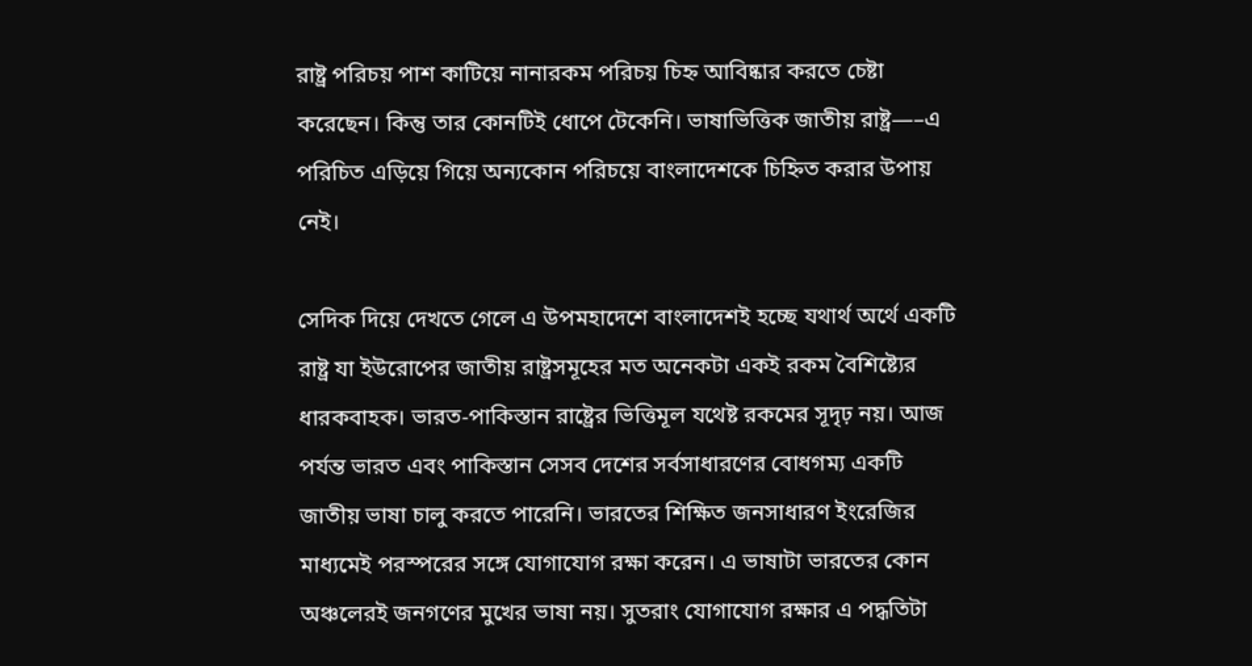রাষ্ট্র পরিচয় পাশ কাটিয়ে নানারকম পরিচয় চিহ্ন আবিষ্কার করতে চেষ্টা করেছেন। কিন্তু তার কোনটিই ধোপে টেকেনি। ভাষাভিত্তিক জাতীয় রাষ্ট্র—–এ পরিচিত এড়িয়ে গিয়ে অন্যকোন পরিচয়ে বাংলাদেশকে চিহ্নিত করার উপায় নেই।

সেদিক দিয়ে দেখতে গেলে এ উপমহাদেশে বাংলাদেশই হচ্ছে যথার্থ অর্থে একটি রাষ্ট্র যা ইউরোপের জাতীয় রাষ্ট্রসমূহের মত অনেকটা একই রকম বৈশিষ্ট্যের ধারকবাহক। ভারত-পাকিস্তান রাষ্ট্রের ভিত্তিমূল যথেষ্ট রকমের সূদৃঢ় নয়। আজ পর্যন্ত ভারত এবং পাকিস্তান সেসব দেশের সর্বসাধারণের বোধগম্য একটি জাতীয় ভাষা চালু করতে পারেনি। ভারতের শিক্ষিত জনসাধারণ ইংরেজির মাধ্যমেই পরস্পরের সঙ্গে যোগাযোগ রক্ষা করেন। এ ভাষাটা ভারতের কোন অঞ্চলেরই জনগণের মুখের ভাষা নয়। সুতরাং যোগাযোগ রক্ষার এ পদ্ধতিটা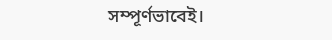সম্পূর্ণভাবেই।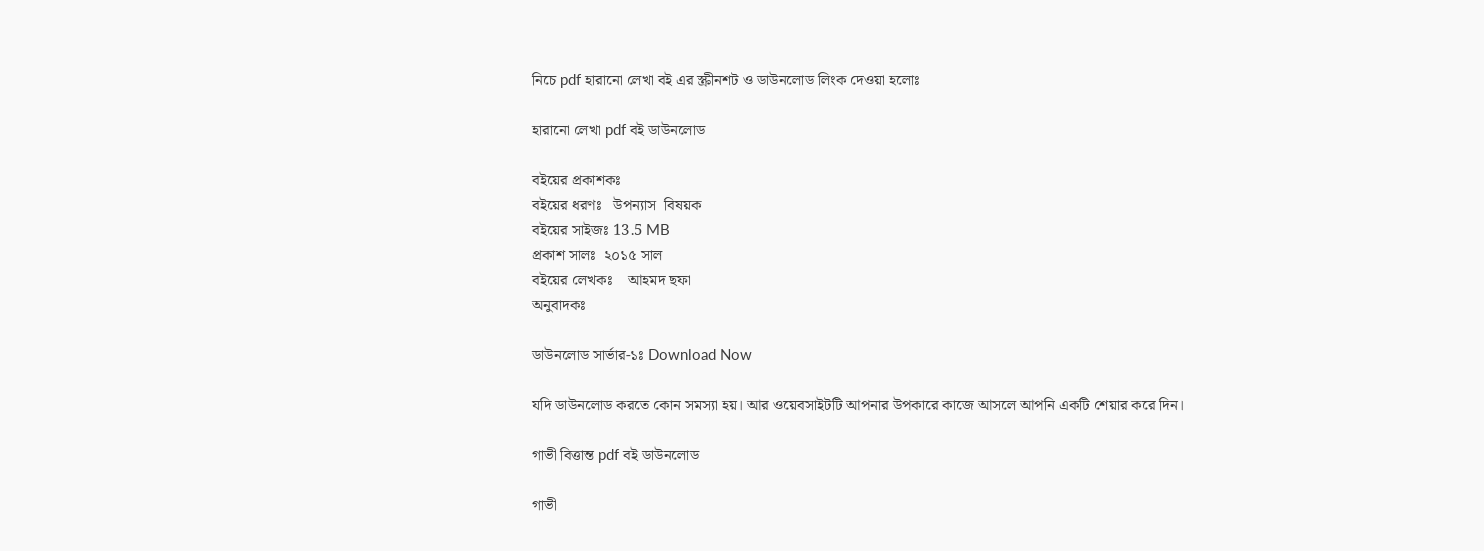নিচে pdf হারানো লেখা বই এর স্ক্রীনশট ও ডাউনলোড লিংক দেওয়া হলোঃ

হারানো লেখা pdf বই ডাউনলোড

বইয়ের প্রকাশকঃ
বইয়ের ধরণঃ   উপন্যাস  বিষয়ক
বইয়ের সাইজঃ 13.5 MB
প্রকাশ সালঃ  ২০১৫ সাল
বইয়ের লেখকঃ    আহমদ ছফা
অনুবাদকঃ

ডাউনলোড সার্ভার-১ঃ Download Now

যদি ডাউনলোড করতে কোন সমস্যা হয়। আর ওয়েবসাইটটি আপনার উপকারে কাজে আসলে আপনি একটি শেয়ার করে দিন।

গাভী বিত্তান্ত pdf বই ডাউনলোড

গাভী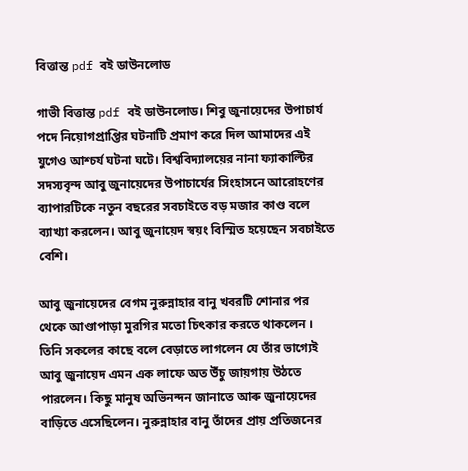বিত্তান্ত pdf বই ডাউনলোড

গাভী বিত্তান্ত pdf বই ডাউনলোড। শিবু জুনায়েদের উপাচার্য পদে নিয়োগপ্রাপ্তির ঘটনাটি প্রমাণ করে দিল আমাদের এই যুগেও আশ্চর্য ঘটনা ঘটে। বিশ্ববিদ্যালয়ের নানা ফ্যাকাল্টির সদস্যবৃন্দ আবু জুনায়েদের উপাচার্যের সিংহাসনে আরোহণের ব্যাপারটিকে নতুন বছরের সবচাইতে বড় মজার কাণ্ড বলে ব্যাখ্যা করলেন। আবু জুনায়েদ স্বয়ং বিস্মিত হয়েছেন সবচাইতে বেশি।

আবু জুনায়েদের বেগম নুরুন্নাহার বানু খবরটি শোনার পর থেকে আণ্ডাপাড়া মুরগির মতো চিৎকার করতে থাকলেন । তিনি সকলের কাছে বলে বেড়াতে লাগলেন যে তাঁর ভাগ্যেই আবু জুনায়েদ এমন এক লাফে অত উঁচু জায়গায় উঠতে পারলেন। কিছু মানুষ অভিনন্দন জানাতে আৰু জুনায়েদের বাড়িতে এসেছিলেন। নুরুন্নাহার বানু তাঁদের প্রায় প্রতিজনের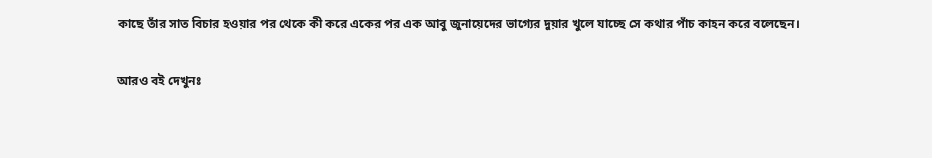কাছে তাঁর সাত বিচার হওয়ার পর থেকে কী করে একের পর এক আবু জুনায়েদের ভাগ্যের দুয়ার খুলে যাচ্ছে সে কথার পাঁচ কাহন করে বলেছেন।

আরও বই দেখুনঃ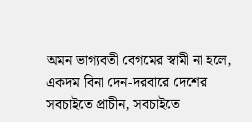অমন ভাগ্যবতী বেগমের স্বামী না হলে, একদম বিনা দেন-দরবারে দেশের সবচাইতে প্রাচীন, সবচাইতে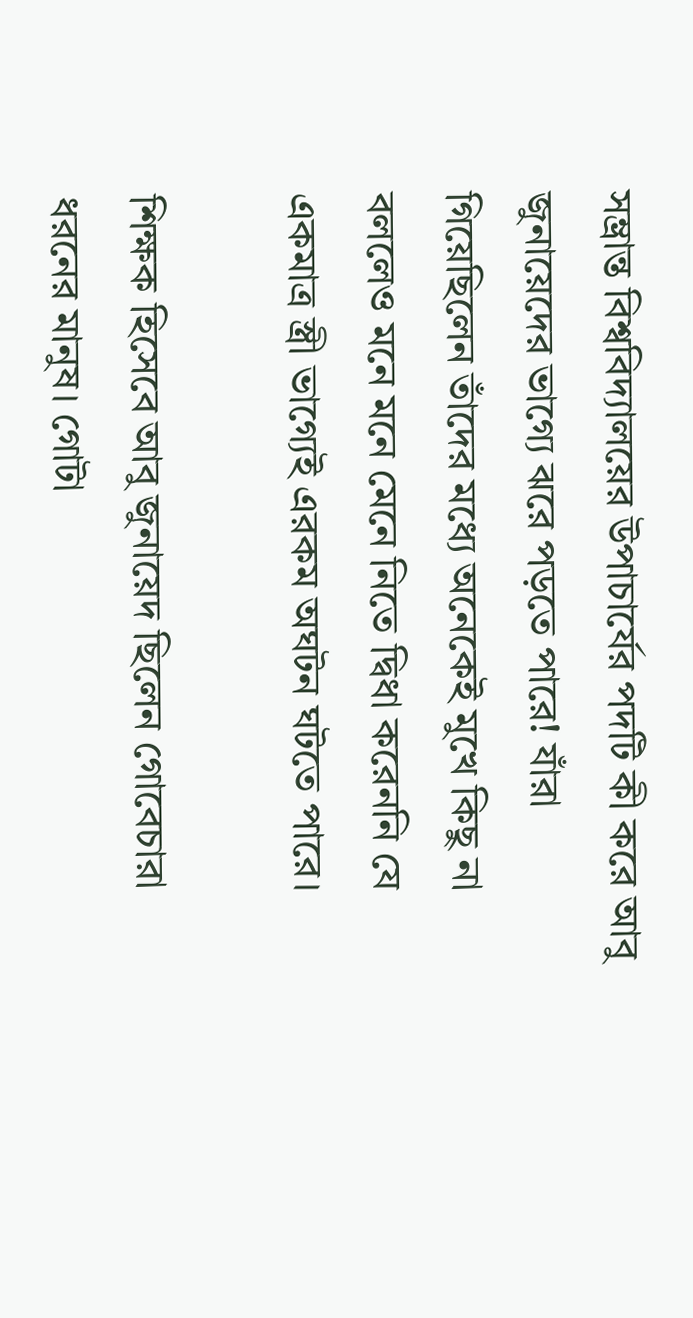সম্ভ্রান্ত বিশ্ববিদ্যালয়ের উপাচার্যের পদটি কী করে আবু জুনায়েদের ভাগ্যে ঝরে পড়তে পারে! যাঁরা গিয়েছিলেন তাঁদের মধ্যে অনেকেই মুখে কিছু না বললেও মনে মনে মেনে নিতে দ্বিধা করেননি যে একমাত্র স্ত্রী ভাগ্যেই এরকম অঘটন ঘটতে পারে।

শিক্ষক হিসেবে আবু জুনায়েদ ছিলেন গোবেচারা ধরনের মানুষ। গোটা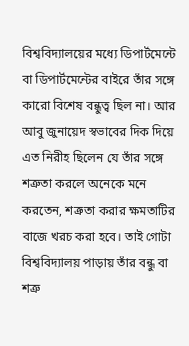বিশ্ববিদ্যালয়ের মধ্যে ডিপার্টমেন্টে বা ডিপার্টমেন্টের বাইরে তাঁর সঙ্গে কারো বিশেষ বন্ধুত্ব ছিল না। আর আবু জুনায়েদ স্বভাবের দিক দিয়ে এত নিরীহ ছিলেন যে তাঁর সঙ্গে শত্রুতা করলে অনেকে মনে করতেন, শত্রুতা করার ক্ষমতাটির বাজে খরচ করা হবে। তাই গোটা বিশ্ববিদ্যালয় পাড়ায় তাঁর বন্ধু বা শত্রু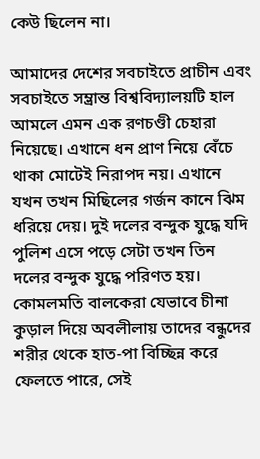কেউ ছিলেন না।

আমাদের দেশের সবচাইতে প্রাচীন এবং সবচাইতে সম্ভ্রান্ত বিশ্ববিদ্যালয়টি হাল আমলে এমন এক রণচণ্ডী চেহারা নিয়েছে। এখানে ধন প্রাণ নিয়ে বেঁচে থাকা মোটেই নিরাপদ নয়। এখানে যখন তখন মিছিলের গর্জন কানে ঝিম ধরিয়ে দেয়। দুই দলের বন্দুক যুদ্ধে যদি পুলিশ এসে পড়ে সেটা তখন তিন দলের বন্দুক যুদ্ধে পরিণত হয়। কোমলমতি বালকেরা যেভাবে চীনা কুড়াল দিয়ে অবলীলায় তাদের বন্ধুদের শরীর থেকে হাত-পা বিচ্ছিন্ন করে ফেলতে পারে, সেই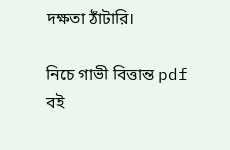দক্ষতা ঠাঁটারি।

নিচে গাভী বিত্তান্ত pdf  বই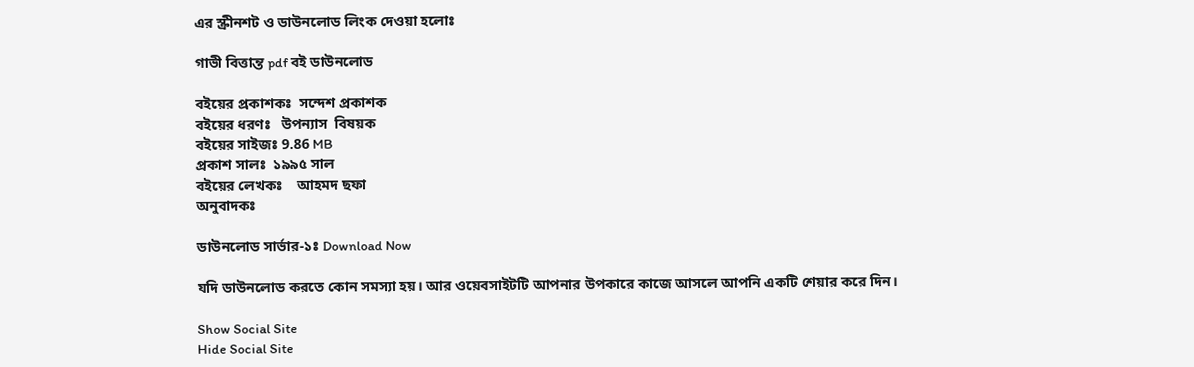এর স্ক্রীনশট ও ডাউনলোড লিংক দেওয়া হলোঃ

গাভী বিত্তান্ত pdf বই ডাউনলোড

বইয়ের প্রকাশকঃ  সন্দেশ প্রকাশক
বইয়ের ধরণঃ   উপন্যাস  বিষয়ক
বইয়ের সাইজঃ 9.86 MB
প্রকাশ সালঃ  ১৯৯৫ সাল
বইয়ের লেখকঃ    আহমদ ছফা
অনুবাদকঃ

ডাউনলোড সার্ভার-১ঃ Download Now

যদি ডাউনলোড করতে কোন সমস্যা হয়। আর ওয়েবসাইটটি আপনার উপকারে কাজে আসলে আপনি একটি শেয়ার করে দিন।

Show Social Site
Hide Social Site